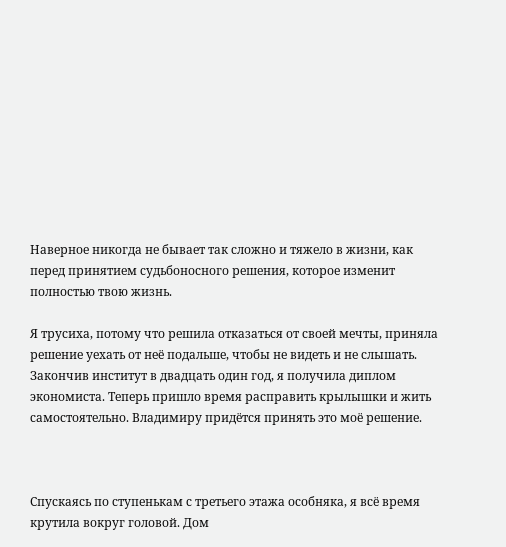Наверное никогда не бывает так сложно и тяжело в жизни, как перед принятием судьбоносного решения, которое изменит полностью твою жизнь.

Я трусиха, потому что решила отказаться от своей мечты, приняла решение уехать от неё подальше, чтобы не видеть и не слышать. Закончив институт в двадцать один год, я получила диплом экономиста. Теперь пришло время расправить крылышки и жить самостоятельно. Владимиру придётся принять это моё решение.



Спускаясь по ступенькам с третьего этажа особняка, я всё время крутила вокруг головой. Дом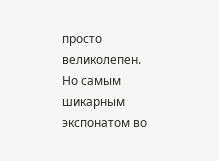просто великолепен. Но самым шикарным экспонатом во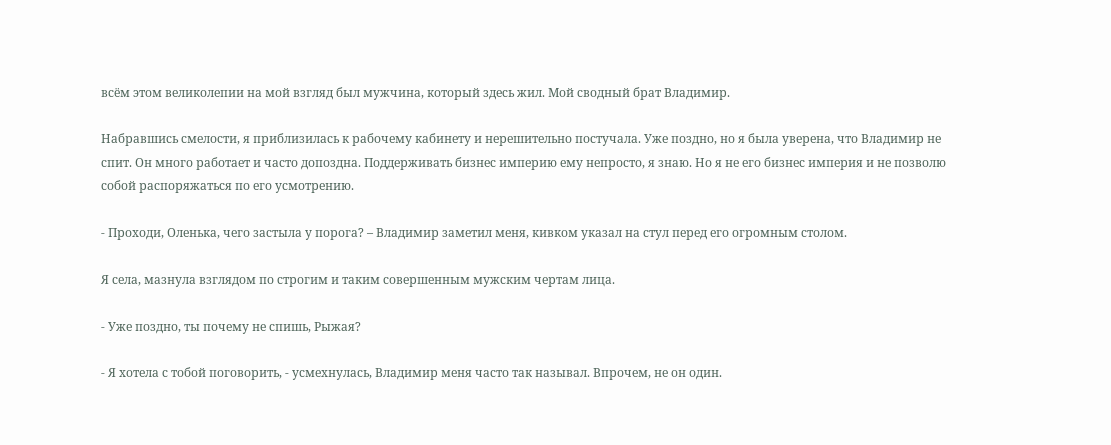всём этом великолепии на мой взгляд был мужчина, который здесь жил. Мой сводный брат Владимир.

Набравшись смелости, я приблизилась к рабочему кабинету и нерешительно постучала. Уже поздно, но я была уверена, что Владимир не спит. Он много работает и часто допоздна. Поддерживать бизнес империю ему непросто, я знаю. Но я не его бизнес империя и не позволю собой распоряжаться по его усмотрению.

- Проходи, Оленька, чего застыла у порога? – Владимир заметил меня, кивком указал на стул перед его огромным столом.

Я села, мазнула взглядом по строгим и таким совершенным мужским чертам лица.

- Уже поздно, ты почему не спишь, Рыжая?

- Я хотела с тобой поговорить, - усмехнулась, Владимир меня часто так называл. Впрочем, не он один.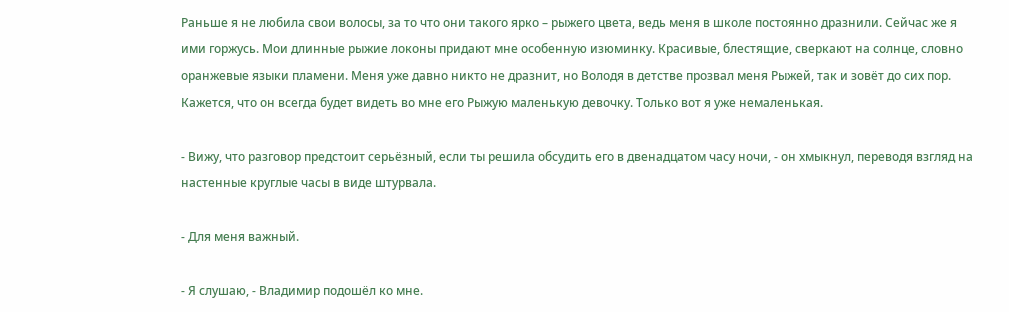Раньше я не любила свои волосы, за то что они такого ярко – рыжего цвета, ведь меня в школе постоянно дразнили. Сейчас же я ими горжусь. Мои длинные рыжие локоны придают мне особенную изюминку. Красивые, блестящие, сверкают на солнце, словно оранжевые языки пламени. Меня уже давно никто не дразнит, но Володя в детстве прозвал меня Рыжей, так и зовёт до сих пор. Кажется, что он всегда будет видеть во мне его Рыжую маленькую девочку. Только вот я уже немаленькая.

- Вижу, что разговор предстоит серьёзный, если ты решила обсудить его в двенадцатом часу ночи, - он хмыкнул, переводя взгляд на настенные круглые часы в виде штурвала.

- Для меня важный.

- Я слушаю, - Владимир подошёл ко мне.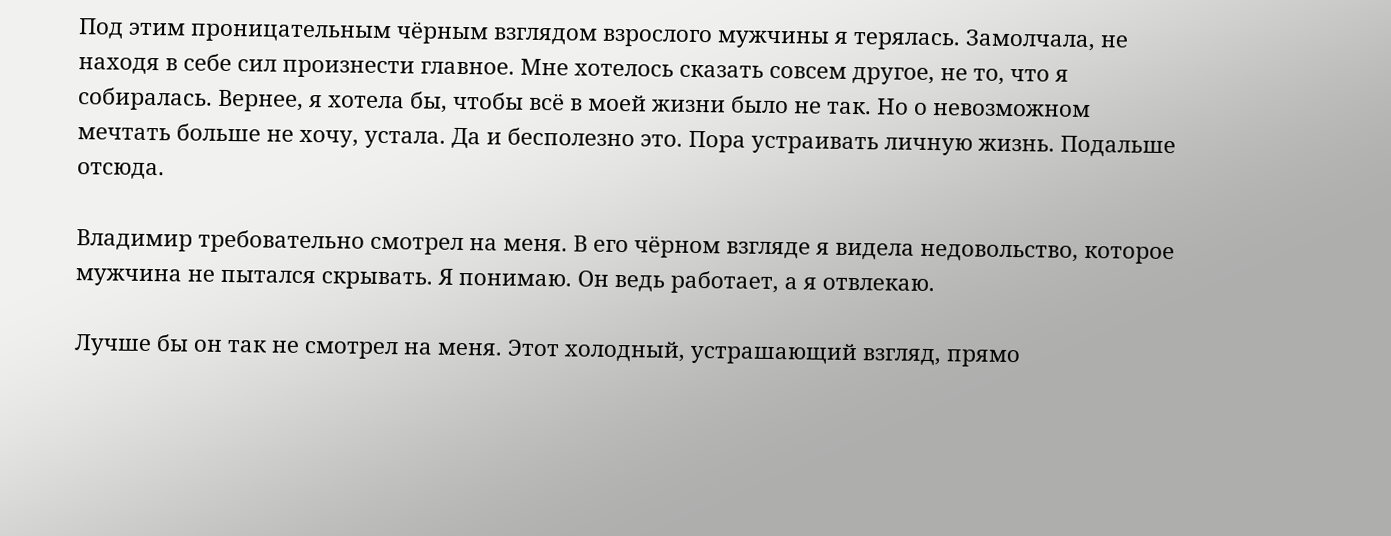Под этим проницательным чёрным взглядом взрослого мужчины я терялась. Замолчала, не находя в себе сил произнести главное. Мне хотелось сказать совсем другое, не то, что я собиралась. Вернее, я хотела бы, чтобы всё в моей жизни было не так. Но о невозможном мечтать больше не хочу, устала. Да и бесполезно это. Пора устраивать личную жизнь. Подальше отсюда.

Владимир требовательно смотрел на меня. В его чёрном взгляде я видела недовольство, которое мужчина не пытался скрывать. Я понимаю. Он ведь работает, а я отвлекаю.

Лучше бы он так не смотрел на меня. Этот холодный, устрашающий взгляд, прямо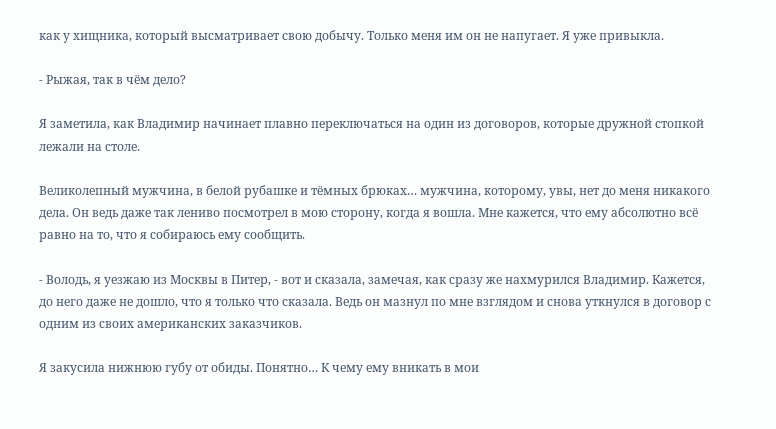как у хищника, который высматривает свою добычу. Только меня им он не напугает. Я уже привыкла.

- Рыжая, так в чём дело?

Я заметила, как Владимир начинает плавно переключаться на один из договоров, которые дружной стопкой лежали на столе.

Великолепный мужчина, в белой рубашке и тёмных брюках… мужчина, которому, увы, нет до меня никакого дела. Он ведь даже так лениво посмотрел в мою сторону, когда я вошла. Мне кажется, что ему абсолютно всё равно на то, что я собираюсь ему сообщить.

- Володь, я уезжаю из Москвы в Питер, - вот и сказала, замечая, как сразу же нахмурился Владимир. Кажется, до него даже не дошло, что я только что сказала. Ведь он мазнул по мне взглядом и снова уткнулся в договор с одним из своих американских заказчиков.

Я закусила нижнюю губу от обиды. Понятно… К чему ему вникать в мои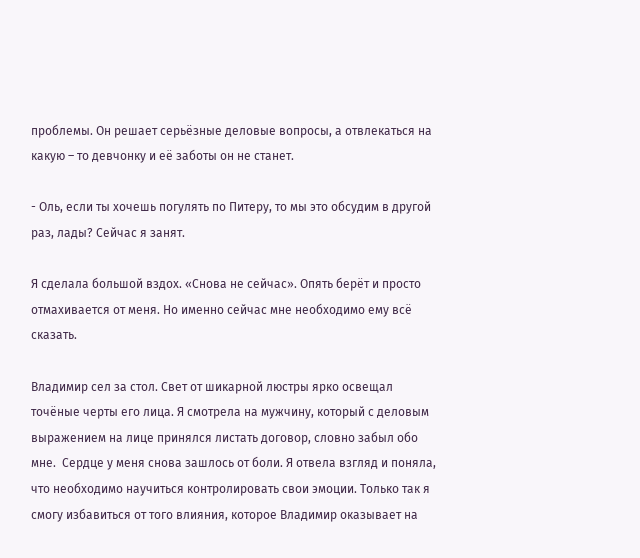проблемы. Он решает серьёзные деловые вопросы, а отвлекаться на какую – то девчонку и её заботы он не станет.

- Оль, если ты хочешь погулять по Питеру, то мы это обсудим в другой раз, лады? Сейчас я занят.

Я сделала большой вздох. «Снова не сейчас». Опять берёт и просто отмахивается от меня. Но именно сейчас мне необходимо ему всё сказать.

Владимир сел за стол. Свет от шикарной люстры ярко освещал точёные черты его лица. Я смотрела на мужчину, который с деловым выражением на лице принялся листать договор, словно забыл обо мне.  Сердце у меня снова зашлось от боли. Я отвела взгляд и поняла, что необходимо научиться контролировать свои эмоции. Только так я смогу избавиться от того влияния, которое Владимир оказывает на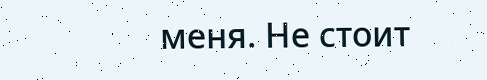меня. Не стоит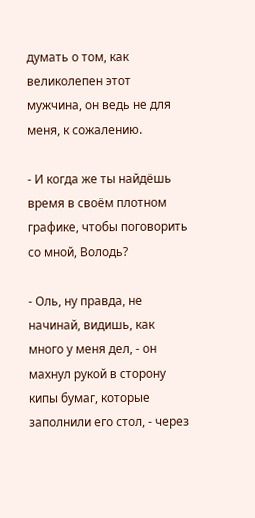думать о том, как великолепен этот мужчина, он ведь не для меня, к сожалению.

- И когда же ты найдёшь время в своём плотном графике, чтобы поговорить со мной, Володь?

- Оль, ну правда, не начинай, видишь, как много у меня дел, - он махнул рукой в сторону кипы бумаг, которые заполнили его стол, - через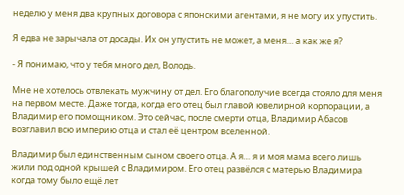неделю у меня два крупных договора с японскими агентами, я не могу их упустить.

Я едва не зарычала от досады. Их он упустить не может, а меня… а как же я?

- Я понимаю, что у тебя много дел, Володь.

Мне не хотелось отвлекать мужчину от дел. Его благополучие всегда стояло для меня на первом месте. Даже тогда, когда его отец был главой ювелирной корпорации, а Владимир его помощником. Это сейчас, после смерти отца, Владимир Абасов возглавил всю империю отца и стал её центром вселенной.

Владимир был единственным сыном своего отца. А я… я и моя мама всего лишь жили под одной крышей с Владимиром. Его отец развёлся с матерью Владимира когда тому было ещё лет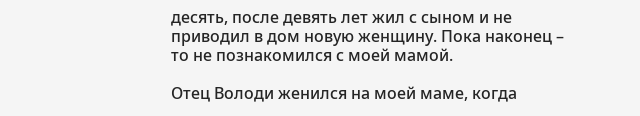десять, после девять лет жил с сыном и не приводил в дом новую женщину. Пока наконец – то не познакомился с моей мамой.

Отец Володи женился на моей маме, когда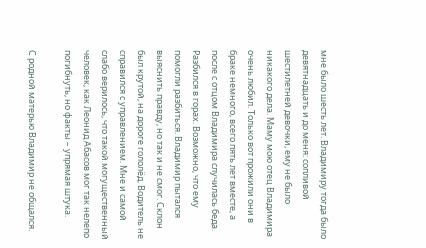мне было шесть лет. Владимиру тогда было девятнадцать и до меня: сопливой шестилетней девочки, ему не было никакого дела. Маму мою отец Владимира очень любил. Только вот прожили они в браке немного, всего пять лет вместе, а после с отцом Владимира случилась беда. Разбился в горах. Возможно, что ему помогли разбиться. Владимир пытался выяснить правду, но так и не смог. Склон был крутой, на дороге гололёд. Водитель не справился с управлением. Мне и самой слабо верилось, что такой могущественный человек, как Леонид Абасов мог так нелепо погибнуть, но факты – упрямая штука.

С родной матерью Владимир не общался.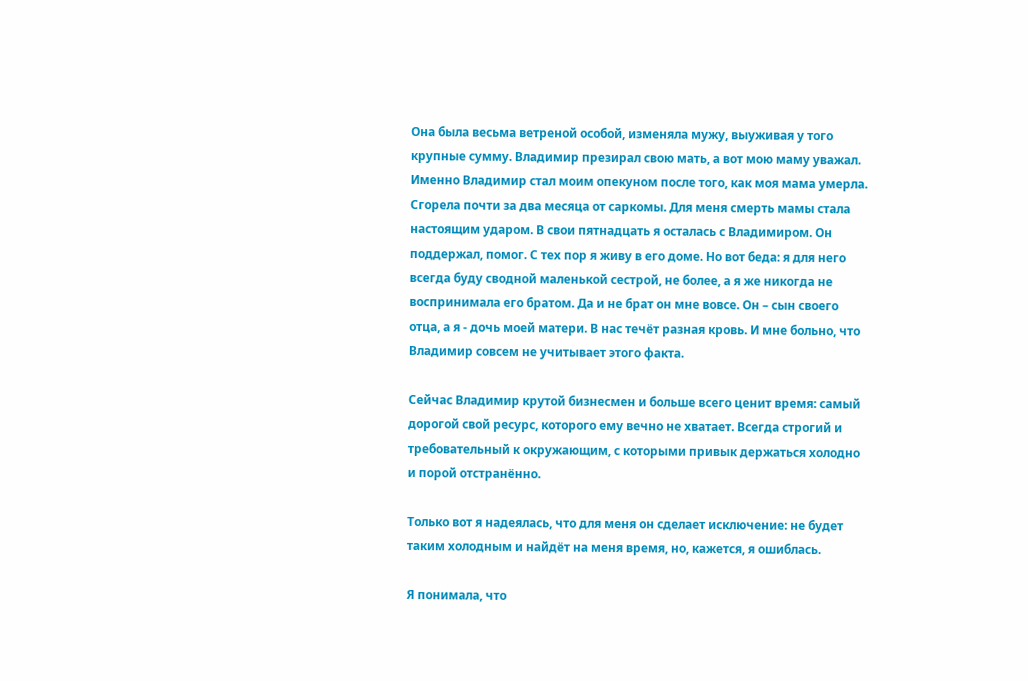Она была весьма ветреной особой, изменяла мужу, выуживая у того крупные сумму. Владимир презирал свою мать, а вот мою маму уважал. Именно Владимир стал моим опекуном после того, как моя мама умерла. Сгорела почти за два месяца от саркомы. Для меня смерть мамы стала настоящим ударом. В свои пятнадцать я осталась с Владимиром. Он поддержал, помог. С тех пор я живу в его доме. Но вот беда: я для него всегда буду сводной маленькой сестрой, не более, а я же никогда не воспринимала его братом. Да и не брат он мне вовсе. Он – сын своего отца, а я - дочь моей матери. В нас течёт разная кровь. И мне больно, что Владимир совсем не учитывает этого факта.

Сейчас Владимир крутой бизнесмен и больше всего ценит время: самый дорогой свой ресурс, которого ему вечно не хватает. Всегда строгий и требовательный к окружающим, с которыми привык держаться холодно и порой отстранённо.

Только вот я надеялась, что для меня он сделает исключение: не будет таким холодным и найдёт на меня время, но, кажется, я ошиблась.

Я понимала, что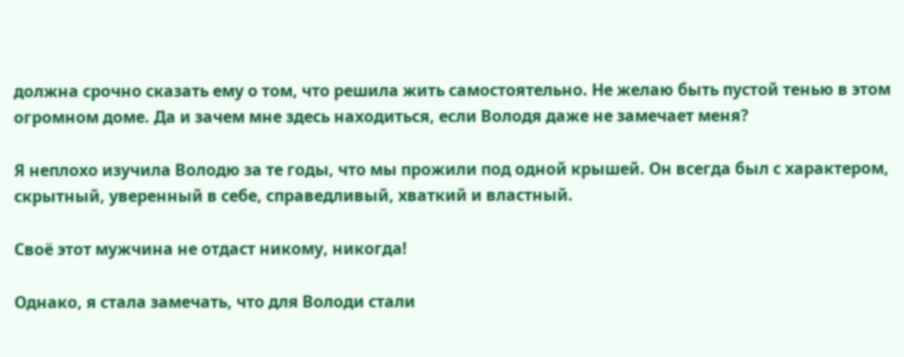должна срочно сказать ему о том, что решила жить самостоятельно. Не желаю быть пустой тенью в этом огромном доме. Да и зачем мне здесь находиться, если Володя даже не замечает меня?

Я неплохо изучила Володю за те годы, что мы прожили под одной крышей. Он всегда был с характером, скрытный, уверенный в себе, справедливый, хваткий и властный.

Своё этот мужчина не отдаст никому, никогда!

Однако, я стала замечать, что для Володи стали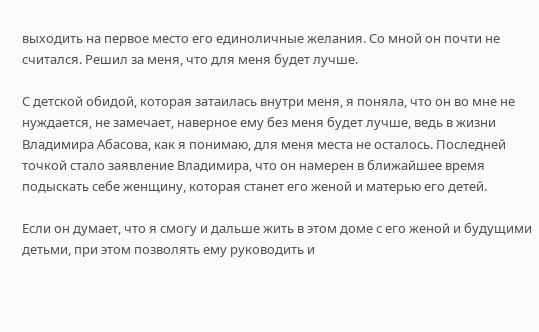выходить на первое место его единоличные желания. Со мной он почти не считался. Решил за меня, что для меня будет лучше.

С детской обидой, которая затаилась внутри меня, я поняла, что он во мне не нуждается, не замечает, наверное ему без меня будет лучше, ведь в жизни Владимира Абасова, как я понимаю, для меня места не осталось. Последней точкой стало заявление Владимира, что он намерен в ближайшее время подыскать себе женщину, которая станет его женой и матерью его детей.

Если он думает, что я смогу и дальше жить в этом доме с его женой и будущими детьми, при этом позволять ему руководить и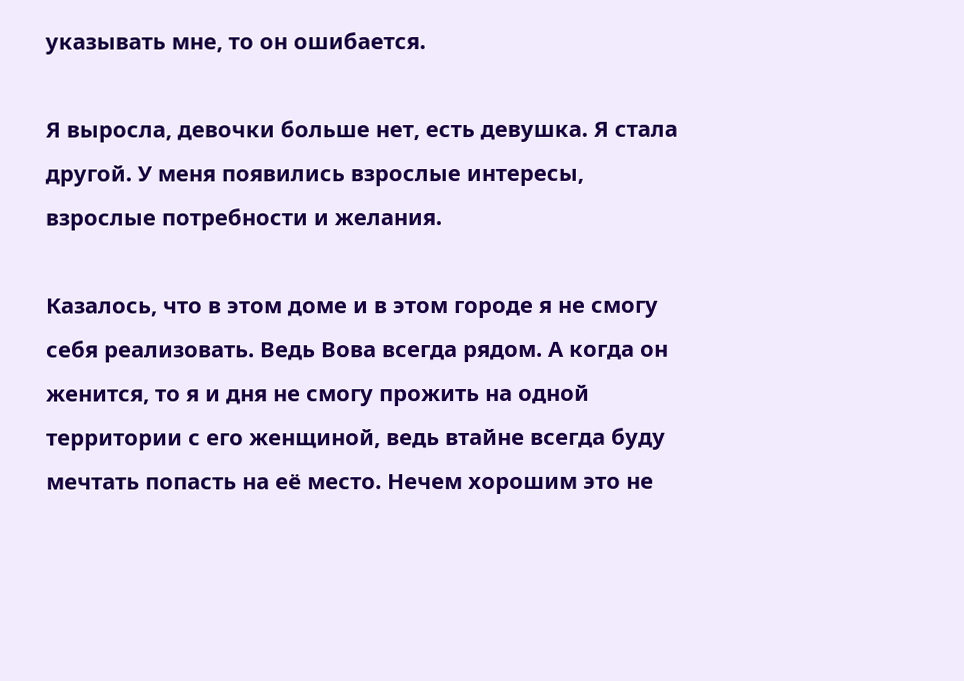указывать мне, то он ошибается.

Я выросла, девочки больше нет, есть девушка. Я стала другой. У меня появились взрослые интересы, взрослые потребности и желания.

Казалось, что в этом доме и в этом городе я не смогу себя реализовать. Ведь Вова всегда рядом. А когда он женится, то я и дня не смогу прожить на одной территории с его женщиной, ведь втайне всегда буду мечтать попасть на её место. Нечем хорошим это не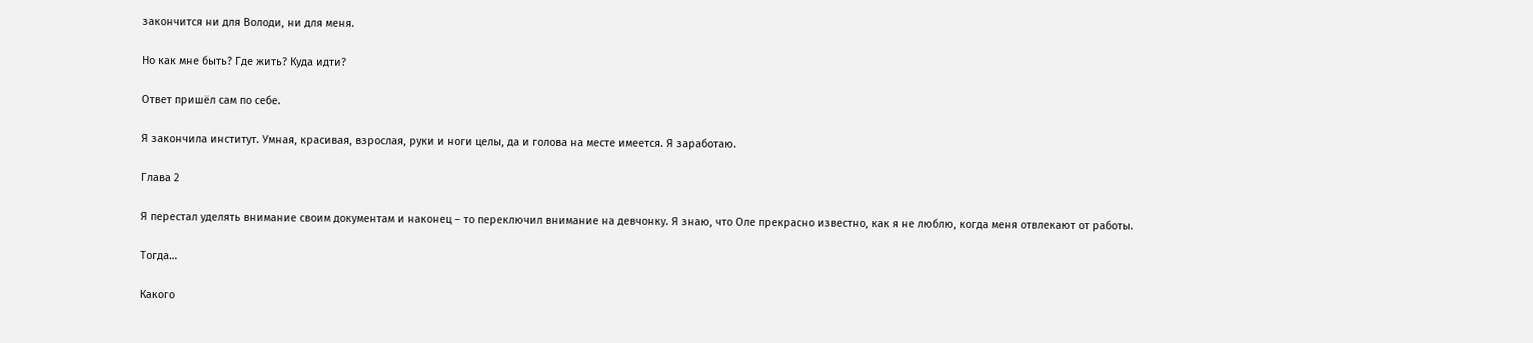закончится ни для Володи, ни для меня.

Но как мне быть? Где жить? Куда идти?

Ответ пришёл сам по себе.

Я закончила институт. Умная, красивая, взрослая, руки и ноги целы, да и голова на месте имеется. Я заработаю.

Глава 2

Я перестал уделять внимание своим документам и наконец – то переключил внимание на девчонку. Я знаю, что Оле прекрасно известно, как я не люблю, когда меня отвлекают от работы.

Тогда…

Какого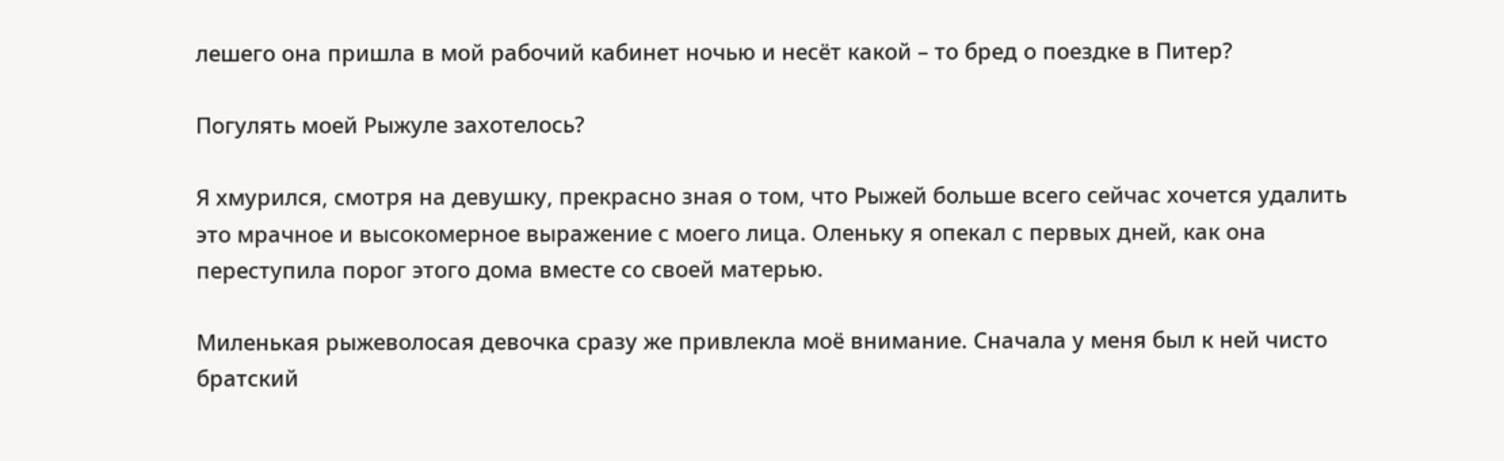лешего она пришла в мой рабочий кабинет ночью и несёт какой – то бред о поездке в Питер?

Погулять моей Рыжуле захотелось?

Я хмурился, смотря на девушку, прекрасно зная о том, что Рыжей больше всего сейчас хочется удалить это мрачное и высокомерное выражение с моего лица. Оленьку я опекал с первых дней, как она переступила порог этого дома вместе со своей матерью.

Миленькая рыжеволосая девочка сразу же привлекла моё внимание. Сначала у меня был к ней чисто братский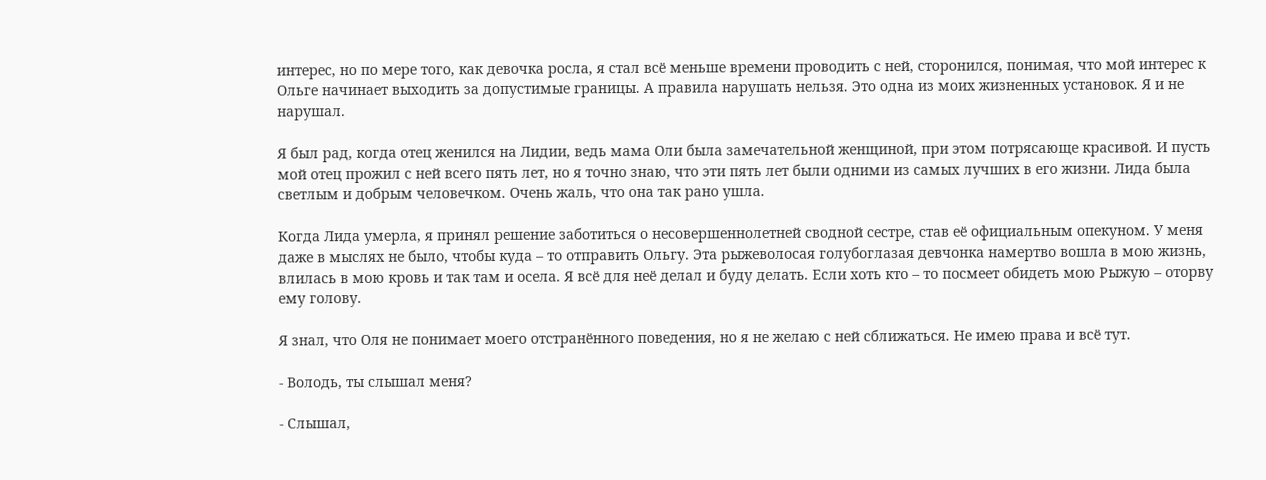интерес, но по мере того, как девочка росла, я стал всё меньше времени проводить с ней, сторонился, понимая, что мой интерес к Ольге начинает выходить за допустимые границы. А правила нарушать нельзя. Это одна из моих жизненных установок. Я и не нарушал.

Я был рад, когда отец женился на Лидии, ведь мама Оли была замечательной женщиной, при этом потрясающе красивой. И пусть мой отец прожил с ней всего пять лет, но я точно знаю, что эти пять лет были одними из самых лучших в его жизни. Лида была светлым и добрым человечком. Очень жаль, что она так рано ушла.

Когда Лида умерла, я принял решение заботиться о несовершеннолетней сводной сестре, став её официальным опекуном. У меня даже в мыслях не было, чтобы куда – то отправить Ольгу. Эта рыжеволосая голубоглазая девчонка намертво вошла в мою жизнь, влилась в мою кровь и так там и осела. Я всё для неё делал и буду делать. Если хоть кто – то посмеет обидеть мою Рыжую – оторву ему голову.

Я знал, что Оля не понимает моего отстранённого поведения, но я не желаю с ней сближаться. Не имею права и всё тут.

- Володь, ты слышал меня?

- Слышал,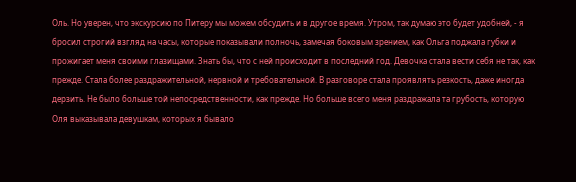Оль. Но уверен, что экскурсию по Питеру мы можем обсудить и в другое время. Утром, так думаю это будет удобней, - я бросил строгий взгляд на часы, которые показывали полночь, замечая боковым зрением, как Ольга поджала губки и прожигает меня своими глазищами. Знать бы, что с ней происходит в последний год. Девочка стала вести себя не так, как прежде. Стала более раздражительной, нервной и требовательной. В разговоре стала проявлять резкость, даже иногда дерзить. Не было больше той непосредственности, как прежде. Но больше всего меня раздражала та грубость, которую Оля выказывала девушкам, которых я бывало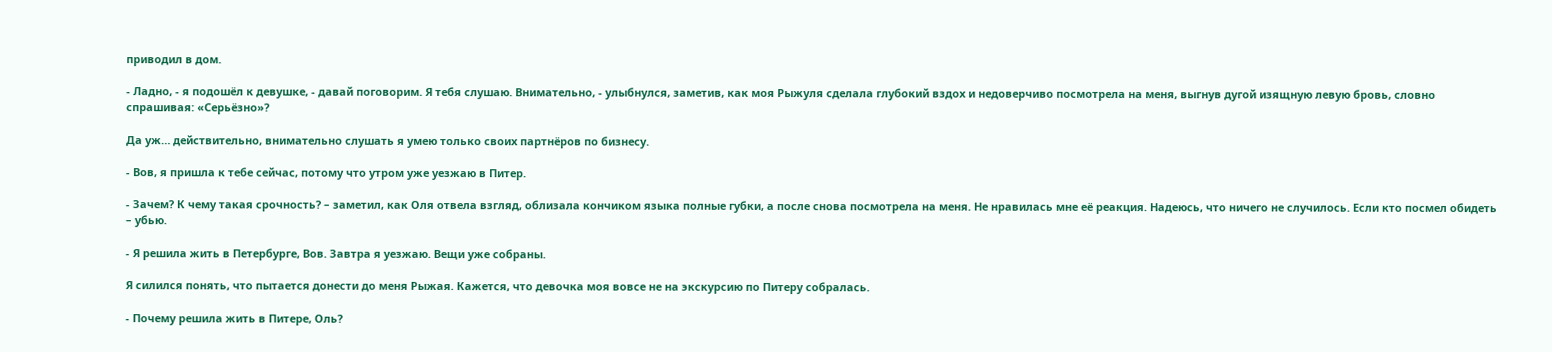приводил в дом.

- Ладно, - я подошёл к девушке, - давай поговорим. Я тебя слушаю. Внимательно, - улыбнулся, заметив, как моя Рыжуля сделала глубокий вздох и недоверчиво посмотрела на меня, выгнув дугой изящную левую бровь, словно спрашивая: «Серьёзно»?

Да уж… действительно, внимательно слушать я умею только своих партнёров по бизнесу.

- Вов, я пришла к тебе сейчас, потому что утром уже уезжаю в Питер.

- Зачем? К чему такая срочность? – заметил, как Оля отвела взгляд, облизала кончиком языка полные губки, а после снова посмотрела на меня. Не нравилась мне её реакция. Надеюсь, что ничего не случилось. Если кто посмел обидеть – убью.

- Я решила жить в Петербурге, Вов. Завтра я уезжаю. Вещи уже собраны.

Я силился понять, что пытается донести до меня Рыжая. Кажется, что девочка моя вовсе не на экскурсию по Питеру собралась.

- Почему решила жить в Питере, Оль?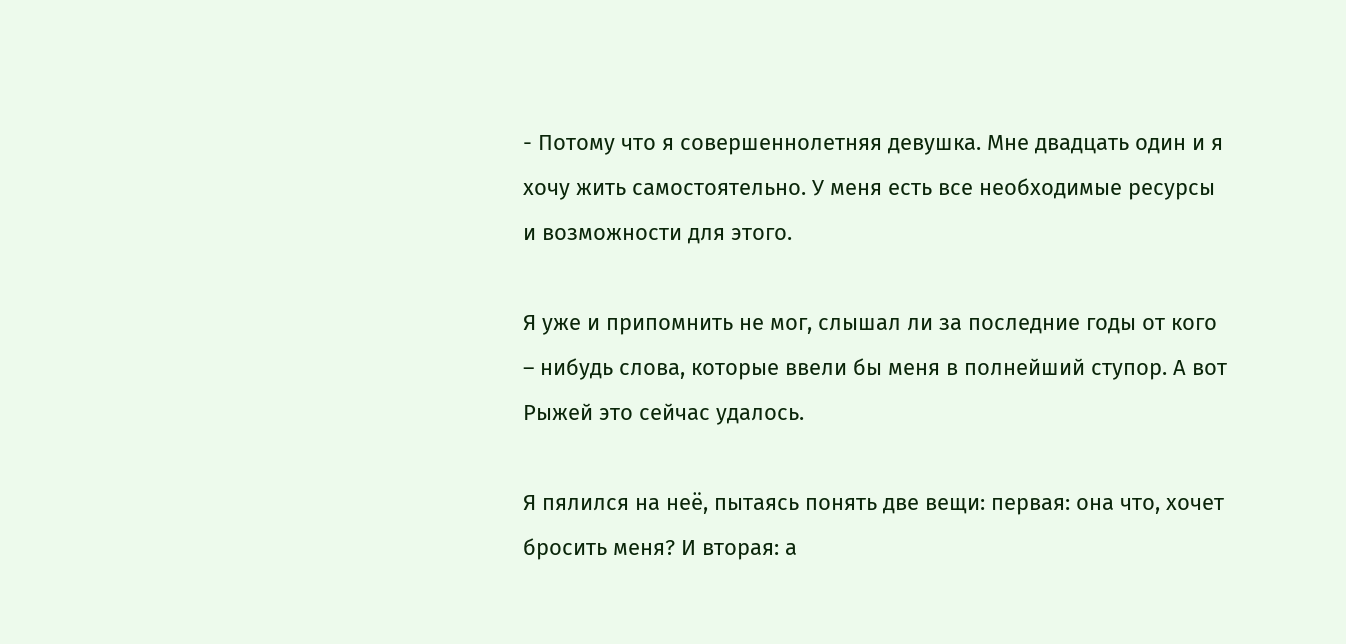- Потому что я совершеннолетняя девушка. Мне двадцать один и я хочу жить самостоятельно. У меня есть все необходимые ресурсы и возможности для этого.

Я уже и припомнить не мог, слышал ли за последние годы от кого – нибудь слова, которые ввели бы меня в полнейший ступор. А вот Рыжей это сейчас удалось.

Я пялился на неё, пытаясь понять две вещи: первая: она что, хочет бросить меня? И вторая: а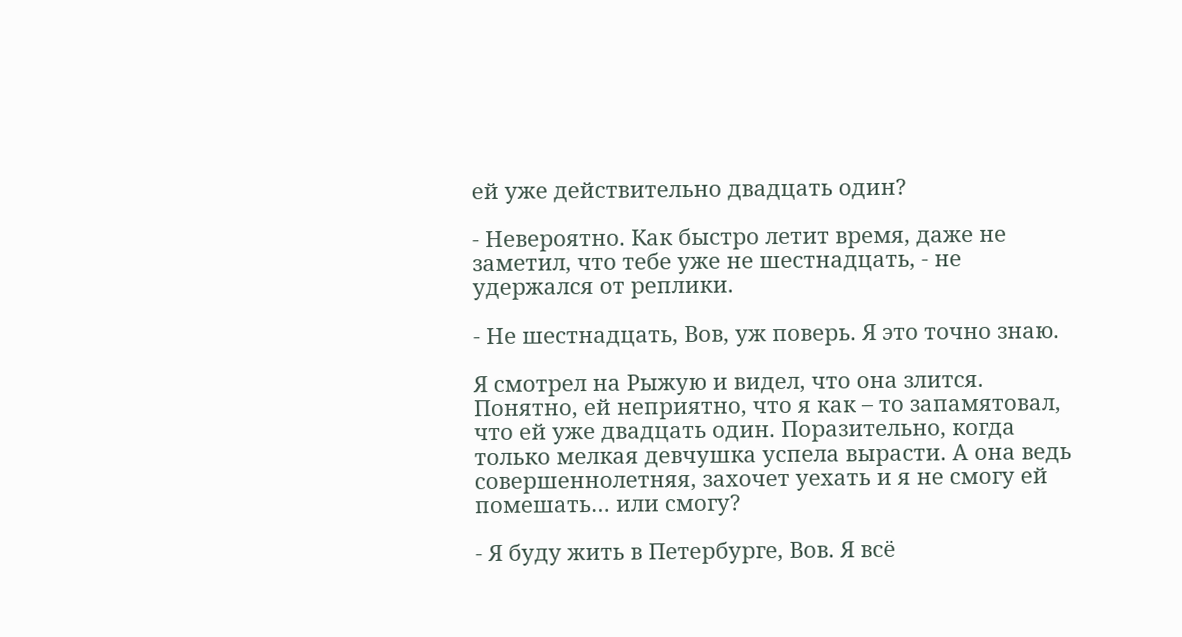ей уже действительно двадцать один?

- Невероятно. Как быстро летит время, даже не заметил, что тебе уже не шестнадцать, - не удержался от реплики.

- Не шестнадцать, Вов, уж поверь. Я это точно знаю.

Я смотрел на Рыжую и видел, что она злится. Понятно, ей неприятно, что я как – то запамятовал, что ей уже двадцать один. Поразительно, когда только мелкая девчушка успела вырасти. А она ведь совершеннолетняя, захочет уехать и я не смогу ей помешать… или смогу?

- Я буду жить в Петербурге, Вов. Я всё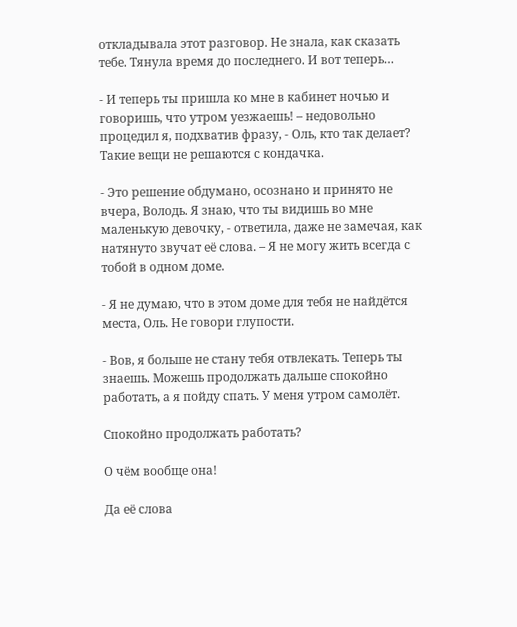откладывала этот разговор. Не знала, как сказать тебе. Тянула время до последнего. И вот теперь…

- И теперь ты пришла ко мне в кабинет ночью и говоришь, что утром уезжаешь! – недовольно процедил я, подхватив фразу, - Оль, кто так делает? Такие вещи не решаются с кондачка.

- Это решение обдумано, осознано и принято не вчера, Володь. Я знаю, что ты видишь во мне маленькую девочку, - ответила, даже не замечая, как натянуто звучат её слова. – Я не могу жить всегда с тобой в одном доме.

- Я не думаю, что в этом доме для тебя не найдётся места, Оль. Не говори глупости.

- Вов, я больше не стану тебя отвлекать. Теперь ты знаешь. Можешь продолжать дальше спокойно работать, а я пойду спать. У меня утром самолёт.

Спокойно продолжать работать?

О чём вообще она!

Да её слова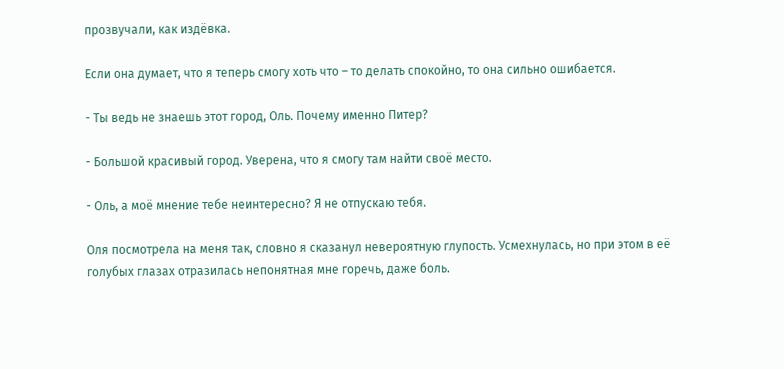прозвучали, как издёвка.

Если она думает, что я теперь смогу хоть что – то делать спокойно, то она сильно ошибается.

- Ты ведь не знаешь этот город, Оль. Почему именно Питер?

- Большой красивый город. Уверена, что я смогу там найти своё место.

- Оль, а моё мнение тебе неинтересно? Я не отпускаю тебя.

Оля посмотрела на меня так, словно я сказанул невероятную глупость. Усмехнулась, но при этом в её голубых глазах отразилась непонятная мне горечь, даже боль.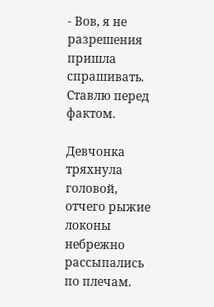- Вов, я не разрешения пришла спрашивать. Ставлю перед фактом.

Девчонка тряхнула головой, отчего рыжие локоны небрежно рассыпались по плечам.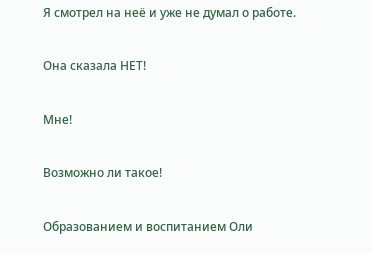Я смотрел на неё и уже не думал о работе.

Она сказала НЕТ!

Мне!

Возможно ли такое!

Образованием и воспитанием Оли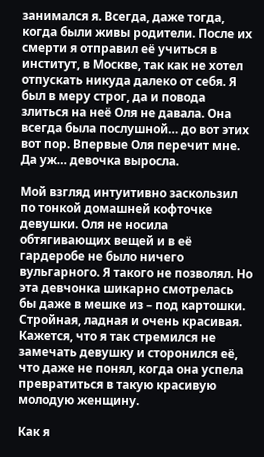занимался я. Всегда, даже тогда, когда были живы родители. После их смерти я отправил её учиться в институт, в Москве, так как не хотел отпускать никуда далеко от себя. Я был в меру строг, да и повода злиться на неё Оля не давала. Она всегда была послушной… до вот этих вот пор. Впервые Оля перечит мне. Да уж… девочка выросла.

Мой взгляд интуитивно заскользил по тонкой домашней кофточке девушки. Оля не носила обтягивающих вещей и в её гардеробе не было ничего вульгарного. Я такого не позволял. Но эта девчонка шикарно смотрелась бы даже в мешке из – под картошки. Стройная, ладная и очень красивая. Кажется, что я так стремился не замечать девушку и сторонился её, что даже не понял, когда она успела превратиться в такую красивую молодую женщину.

Как я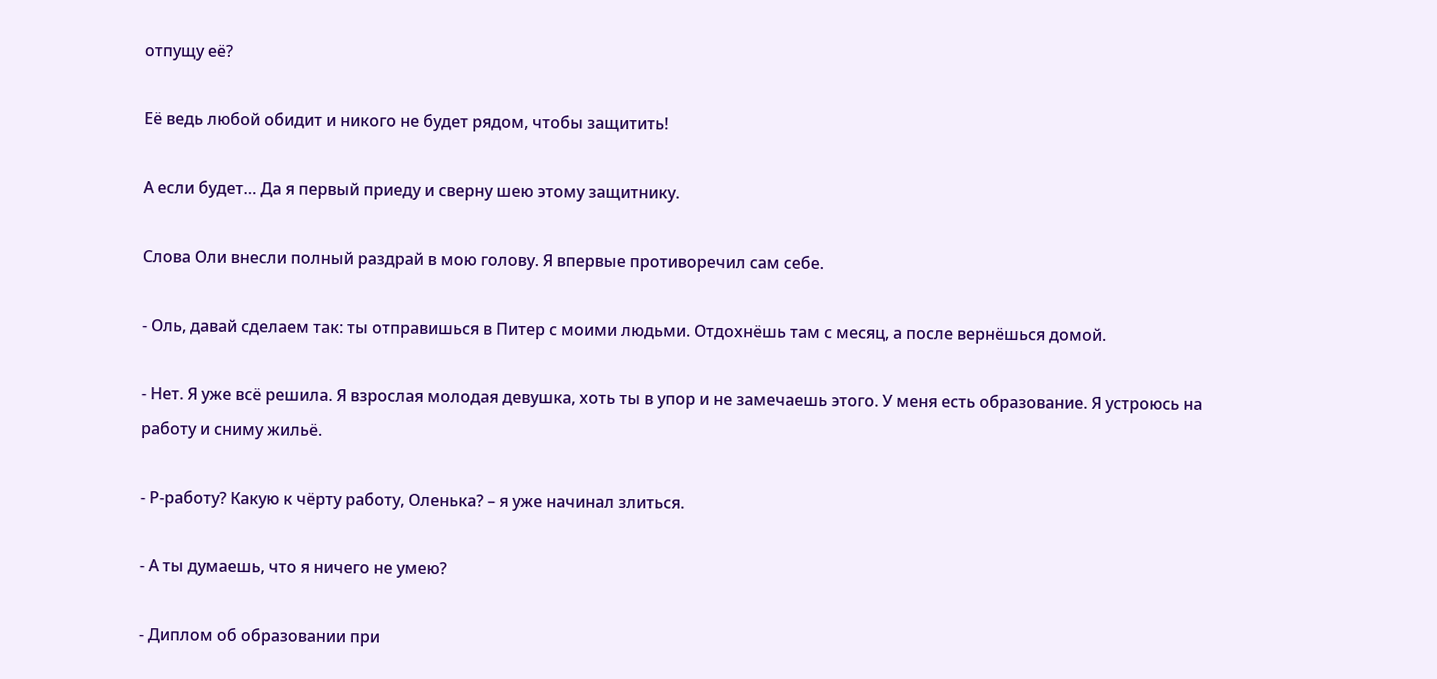отпущу её?

Её ведь любой обидит и никого не будет рядом, чтобы защитить!

А если будет… Да я первый приеду и сверну шею этому защитнику.

Слова Оли внесли полный раздрай в мою голову. Я впервые противоречил сам себе.

- Оль, давай сделаем так: ты отправишься в Питер с моими людьми. Отдохнёшь там с месяц, а после вернёшься домой.

- Нет. Я уже всё решила. Я взрослая молодая девушка, хоть ты в упор и не замечаешь этого. У меня есть образование. Я устроюсь на работу и сниму жильё.

- Р-работу? Какую к чёрту работу, Оленька? – я уже начинал злиться.

- А ты думаешь, что я ничего не умею?

- Диплом об образовании при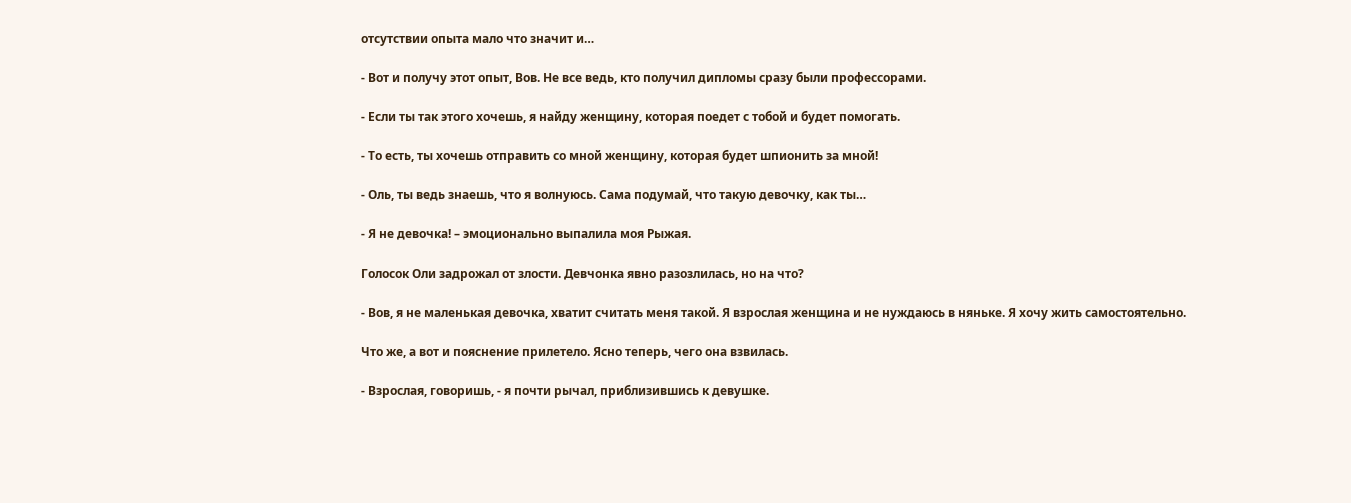отсутствии опыта мало что значит и…

- Вот и получу этот опыт, Вов. Не все ведь, кто получил дипломы сразу были профессорами.

- Если ты так этого хочешь, я найду женщину, которая поедет с тобой и будет помогать.

- То есть, ты хочешь отправить со мной женщину, которая будет шпионить за мной!

- Оль, ты ведь знаешь, что я волнуюсь. Сама подумай, что такую девочку, как ты…

- Я не девочка! – эмоционально выпалила моя Рыжая.

Голосок Оли задрожал от злости. Девчонка явно разозлилась, но на что?

- Вов, я не маленькая девочка, хватит считать меня такой. Я взрослая женщина и не нуждаюсь в няньке. Я хочу жить самостоятельно.

Что же, а вот и пояснение прилетело. Ясно теперь, чего она взвилась.

- Взрослая, говоришь, - я почти рычал, приблизившись к девушке.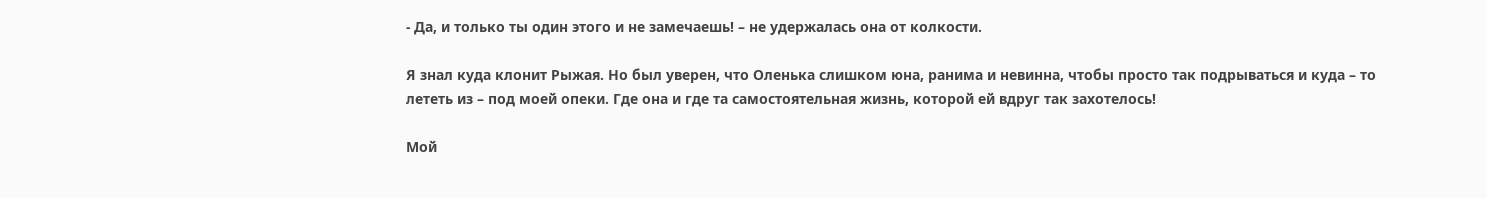- Да, и только ты один этого и не замечаешь! – не удержалась она от колкости.

Я знал куда клонит Рыжая. Но был уверен, что Оленька слишком юна, ранима и невинна, чтобы просто так подрываться и куда – то лететь из – под моей опеки. Где она и где та самостоятельная жизнь, которой ей вдруг так захотелось!

Мой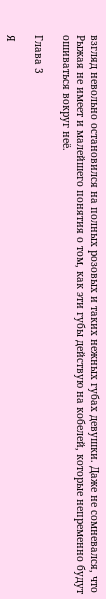взгляд невольно остановился на полных розовых и таких нежных губах девушки. Даже не сомневался, что Рыжая не имеет и малейшего понятия о том, как эти губы действую на кобелей, которые непременно будут ошиваться вокруг неё.

Глава 3

Я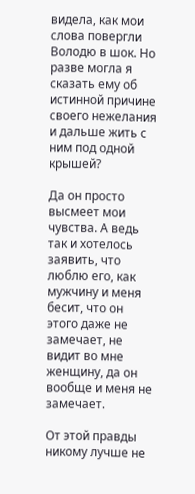видела, как мои слова повергли Володю в шок. Но разве могла я сказать ему об истинной причине своего нежелания и дальше жить с ним под одной крышей?

Да он просто высмеет мои чувства. А ведь так и хотелось заявить, что люблю его, как мужчину и меня бесит, что он этого даже не замечает, не видит во мне женщину, да он вообще и меня не замечает.

От этой правды никому лучше не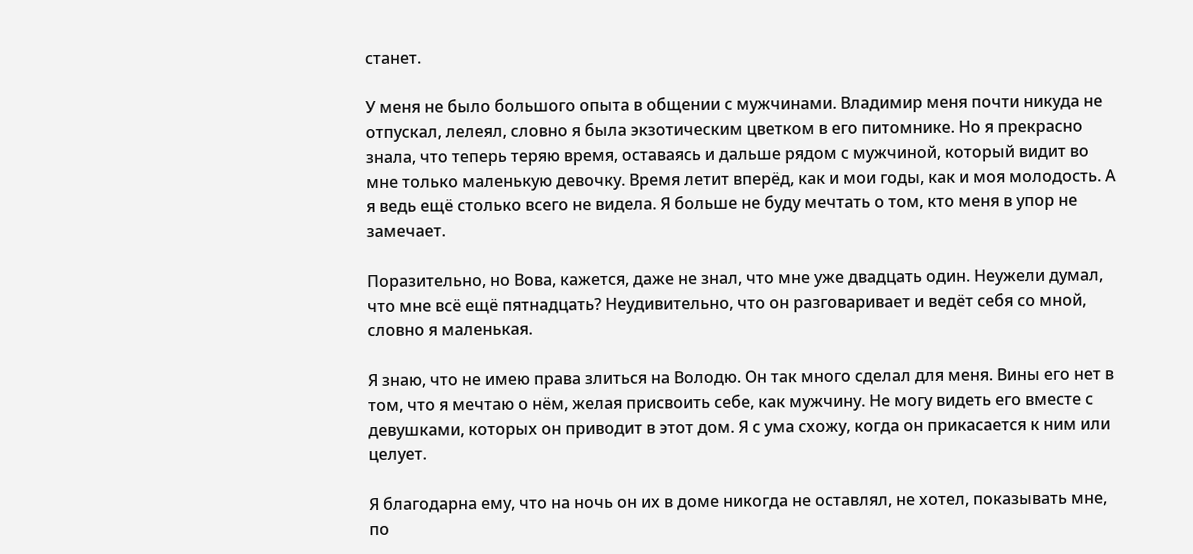станет.

У меня не было большого опыта в общении с мужчинами. Владимир меня почти никуда не отпускал, лелеял, словно я была экзотическим цветком в его питомнике. Но я прекрасно знала, что теперь теряю время, оставаясь и дальше рядом с мужчиной, который видит во мне только маленькую девочку. Время летит вперёд, как и мои годы, как и моя молодость. А я ведь ещё столько всего не видела. Я больше не буду мечтать о том, кто меня в упор не замечает.

Поразительно, но Вова, кажется, даже не знал, что мне уже двадцать один. Неужели думал, что мне всё ещё пятнадцать? Неудивительно, что он разговаривает и ведёт себя со мной, словно я маленькая.

Я знаю, что не имею права злиться на Володю. Он так много сделал для меня. Вины его нет в том, что я мечтаю о нём, желая присвоить себе, как мужчину. Не могу видеть его вместе с девушками, которых он приводит в этот дом. Я с ума схожу, когда он прикасается к ним или целует.

Я благодарна ему, что на ночь он их в доме никогда не оставлял, не хотел, показывать мне, по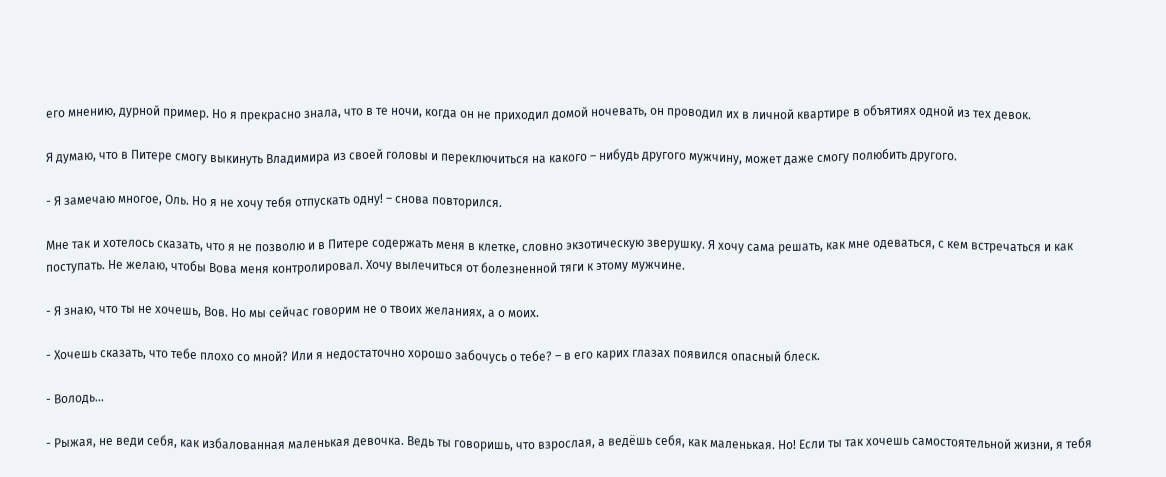его мнению, дурной пример. Но я прекрасно знала, что в те ночи, когда он не приходил домой ночевать, он проводил их в личной квартире в объятиях одной из тех девок.

Я думаю, что в Питере смогу выкинуть Владимира из своей головы и переключиться на какого – нибудь другого мужчину, может даже смогу полюбить другого.

- Я замечаю многое, Оль. Но я не хочу тебя отпускать одну! – снова повторился.

Мне так и хотелось сказать, что я не позволю и в Питере содержать меня в клетке, словно экзотическую зверушку. Я хочу сама решать, как мне одеваться, с кем встречаться и как поступать. Не желаю, чтобы Вова меня контролировал. Хочу вылечиться от болезненной тяги к этому мужчине.

- Я знаю, что ты не хочешь, Вов. Но мы сейчас говорим не о твоих желаниях, а о моих.

- Хочешь сказать, что тебе плохо со мной? Или я недостаточно хорошо забочусь о тебе? – в его карих глазах появился опасный блеск.

- Володь…

- Рыжая, не веди себя, как избалованная маленькая девочка. Ведь ты говоришь, что взрослая, а ведёшь себя, как маленькая. Но! Если ты так хочешь самостоятельной жизни, я тебя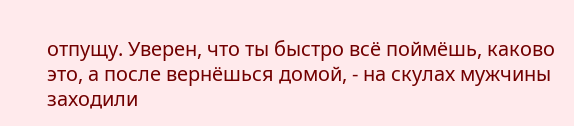отпущу. Уверен, что ты быстро всё поймёшь, каково это, а после вернёшься домой, - на скулах мужчины заходили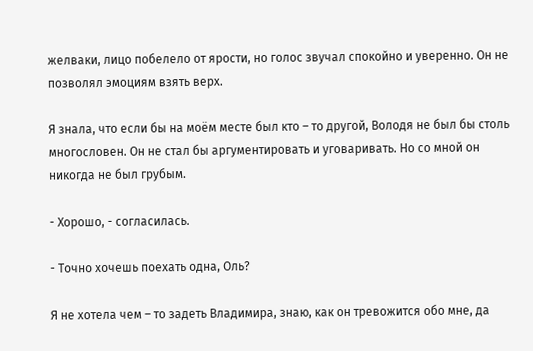желваки, лицо побелело от ярости, но голос звучал спокойно и уверенно. Он не позволял эмоциям взять верх.

Я знала, что если бы на моём месте был кто – то другой, Володя не был бы столь многословен. Он не стал бы аргументировать и уговаривать. Но со мной он никогда не был грубым.

- Хорошо, - согласилась.

- Точно хочешь поехать одна, Оль?

Я не хотела чем – то задеть Владимира, знаю, как он тревожится обо мне, да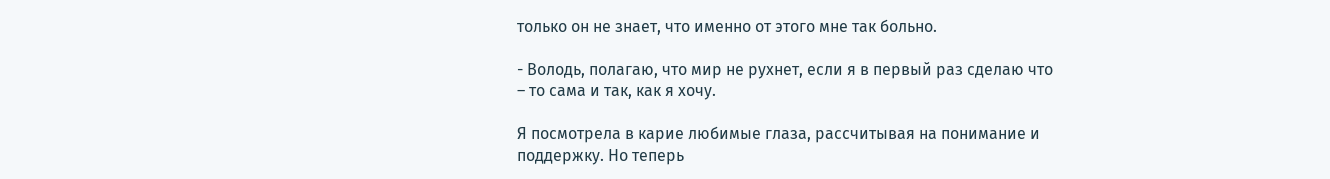только он не знает, что именно от этого мне так больно.

- Володь, полагаю, что мир не рухнет, если я в первый раз сделаю что – то сама и так, как я хочу.

Я посмотрела в карие любимые глаза, рассчитывая на понимание и поддержку. Но теперь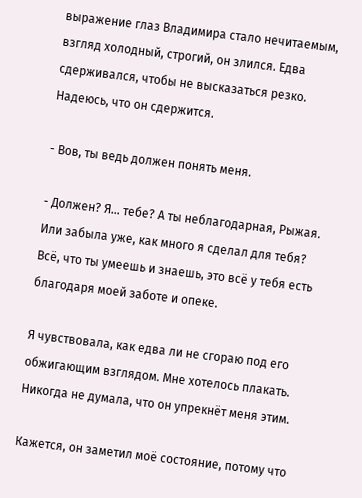выражение глаз Владимира стало нечитаемым, взгляд холодный, строгий, он злился. Едва сдерживался, чтобы не высказаться резко. Надеюсь, что он сдержится.

- Вов, ты ведь должен понять меня.

- Должен? Я… тебе? А ты неблагодарная, Рыжая. Или забыла уже, как много я сделал для тебя? Всё, что ты умеешь и знаешь, это всё у тебя есть благодаря моей заботе и опеке.

Я чувствовала, как едва ли не сгораю под его обжигающим взглядом. Мне хотелось плакать. Никогда не думала, что он упрекнёт меня этим.

Кажется, он заметил моё состояние, потому что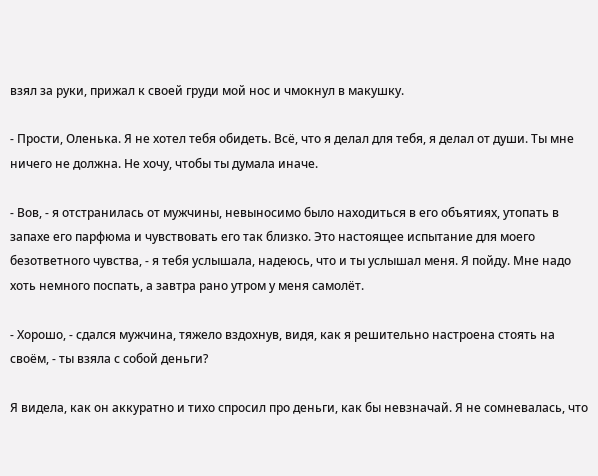взял за руки, прижал к своей груди мой нос и чмокнул в макушку.

- Прости, Оленька. Я не хотел тебя обидеть. Всё, что я делал для тебя, я делал от души. Ты мне ничего не должна. Не хочу, чтобы ты думала иначе.

- Вов, - я отстранилась от мужчины, невыносимо было находиться в его объятиях, утопать в запахе его парфюма и чувствовать его так близко. Это настоящее испытание для моего безответного чувства, - я тебя услышала, надеюсь, что и ты услышал меня. Я пойду. Мне надо хоть немного поспать, а завтра рано утром у меня самолёт.

- Хорошо, - сдался мужчина, тяжело вздохнув, видя, как я решительно настроена стоять на своём, - ты взяла с собой деньги?

Я видела, как он аккуратно и тихо спросил про деньги, как бы невзначай. Я не сомневалась, что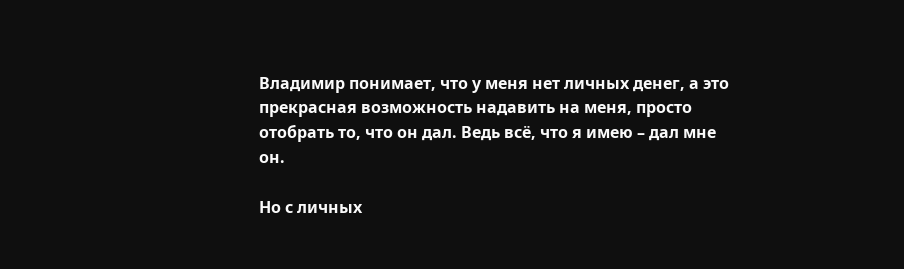Владимир понимает, что у меня нет личных денег, а это прекрасная возможность надавить на меня, просто отобрать то, что он дал. Ведь всё, что я имею – дал мне он.

Но с личных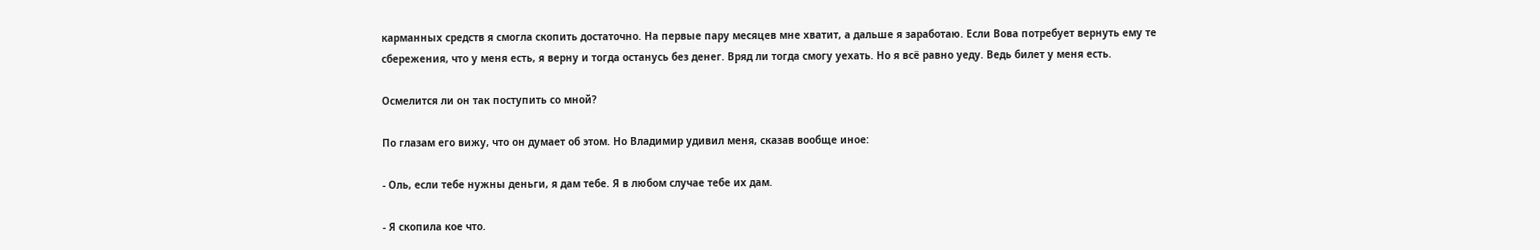карманных средств я смогла скопить достаточно. На первые пару месяцев мне хватит, а дальше я заработаю. Если Вова потребует вернуть ему те сбережения, что у меня есть, я верну и тогда останусь без денег. Вряд ли тогда смогу уехать. Но я всё равно уеду. Ведь билет у меня есть.

Осмелится ли он так поступить со мной?

По глазам его вижу, что он думает об этом. Но Владимир удивил меня, сказав вообще иное:

- Оль, если тебе нужны деньги, я дам тебе. Я в любом случае тебе их дам.

- Я скопила кое что.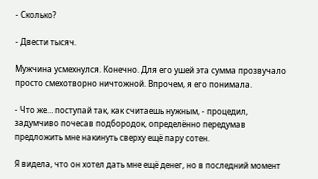- Сколько?

- Двести тысяч.

Мужчина усмехнулся. Конечно. Для его ушей эта сумма прозвучало просто смехотворно ничтожной. Впрочем, я его понимала.

- Что же… поступай так, как считаешь нужным, - процедил, задумчиво почесав подбородок, определённо передумав предложить мне накинуть сверху ещё пару сотен.

Я видела, что он хотел дать мне ещё денег, но в последний момент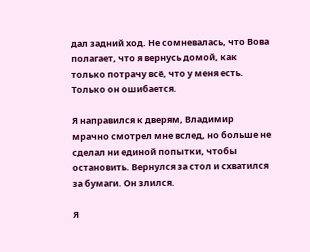дал задний ход. Не сомневалась, что Вова полагает, что я вернусь домой, как только потрачу всё, что у меня есть. Только он ошибается.

Я направился к дверям, Владимир мрачно смотрел мне вслед, но больше не сделал ни единой попытки, чтобы остановить. Вернулся за стол и схватился за бумаги. Он злился.

Я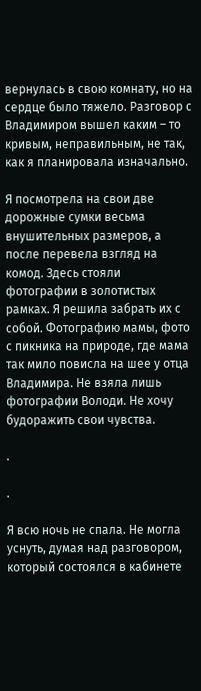вернулась в свою комнату, но на сердце было тяжело. Разговор с Владимиром вышел каким – то кривым, неправильным, не так, как я планировала изначально.

Я посмотрела на свои две дорожные сумки весьма внушительных размеров, а после перевела взгляд на комод. Здесь стояли фотографии в золотистых рамках. Я решила забрать их с собой. Фотографию мамы, фото с пикника на природе, где мама так мило повисла на шее у отца Владимира. Не взяла лишь фотографии Володи. Не хочу будоражить свои чувства.

.

.

Я всю ночь не спала. Не могла уснуть, думая над разговором, который состоялся в кабинете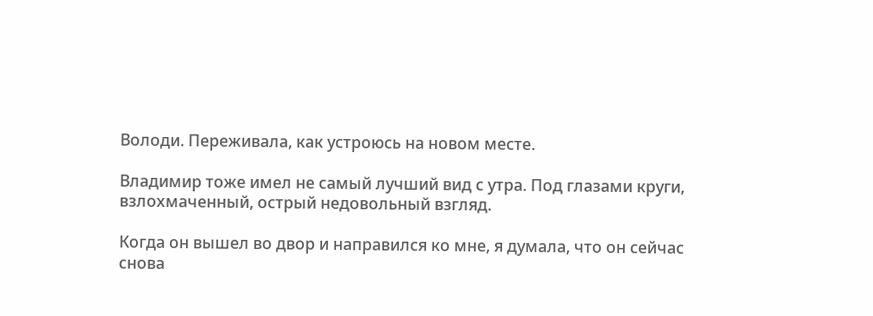Володи. Переживала, как устроюсь на новом месте.

Владимир тоже имел не самый лучший вид с утра. Под глазами круги, взлохмаченный, острый недовольный взгляд.

Когда он вышел во двор и направился ко мне, я думала, что он сейчас снова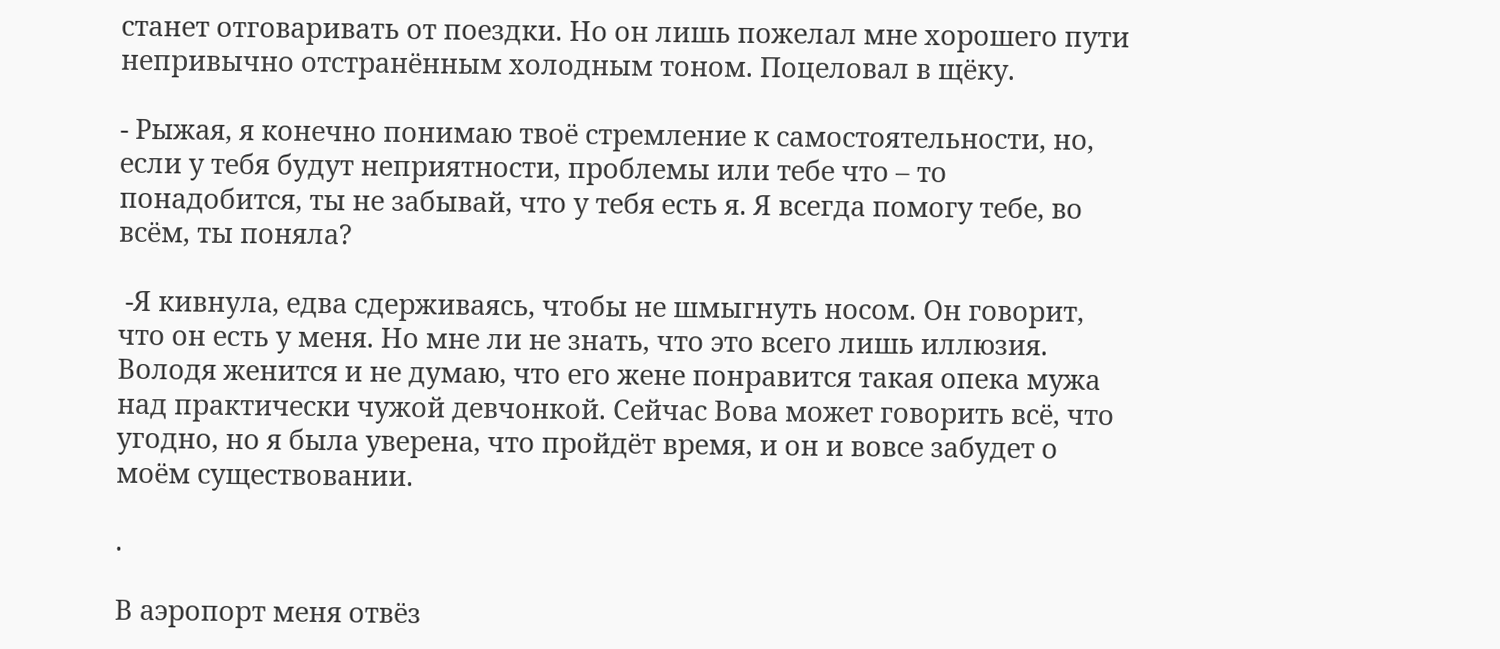станет отговаривать от поездки. Но он лишь пожелал мне хорошего пути непривычно отстранённым холодным тоном. Поцеловал в щёку.

- Рыжая, я конечно понимаю твоё стремление к самостоятельности, но, если у тебя будут неприятности, проблемы или тебе что – то понадобится, ты не забывай, что у тебя есть я. Я всегда помогу тебе, во всём, ты поняла?

 -Я кивнула, едва сдерживаясь, чтобы не шмыгнуть носом. Он говорит, что он есть у меня. Но мне ли не знать, что это всего лишь иллюзия. Володя женится и не думаю, что его жене понравится такая опека мужа над практически чужой девчонкой. Сейчас Вова может говорить всё, что угодно, но я была уверена, что пройдёт время, и он и вовсе забудет о моём существовании.

.

В аэропорт меня отвёз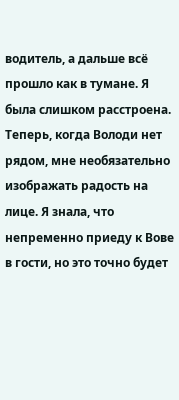водитель, а дальше всё прошло как в тумане. Я была слишком расстроена. Теперь, когда Володи нет рядом, мне необязательно изображать радость на лице. Я знала, что непременно приеду к Вове в гости, но это точно будет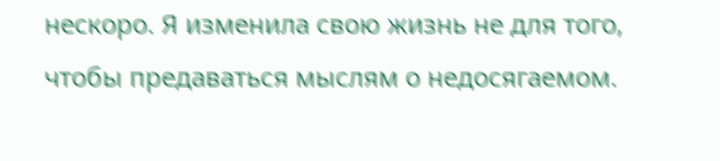нескоро. Я изменила свою жизнь не для того, чтобы предаваться мыслям о недосягаемом.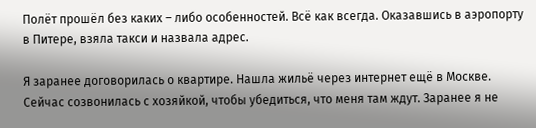Полёт прошёл без каких – либо особенностей. Всё как всегда. Оказавшись в аэропорту в Питере, взяла такси и назвала адрес.

Я заранее договорилась о квартире. Нашла жильё через интернет ещё в Москве. Сейчас созвонилась с хозяйкой, чтобы убедиться, что меня там ждут. Заранее я не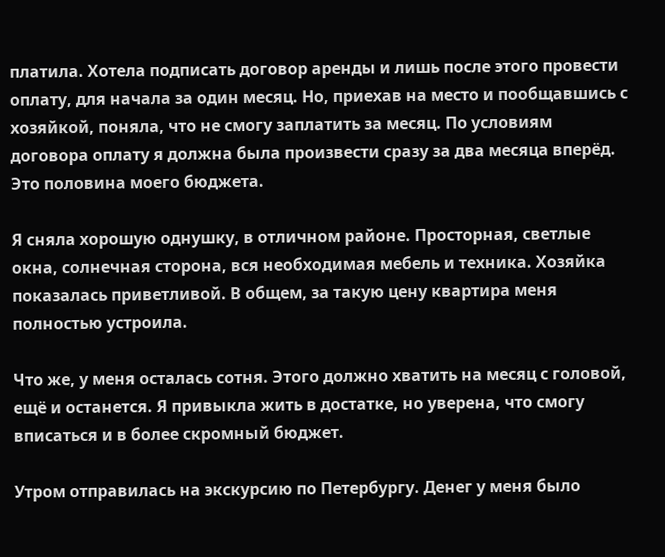платила. Хотела подписать договор аренды и лишь после этого провести оплату, для начала за один месяц. Но, приехав на место и пообщавшись с хозяйкой, поняла, что не смогу заплатить за месяц. По условиям договора оплату я должна была произвести сразу за два месяца вперёд. Это половина моего бюджета.

Я сняла хорошую однушку, в отличном районе. Просторная, светлые окна, солнечная сторона, вся необходимая мебель и техника. Хозяйка показалась приветливой. В общем, за такую цену квартира меня полностью устроила.

Что же, у меня осталась сотня. Этого должно хватить на месяц с головой, ещё и останется. Я привыкла жить в достатке, но уверена, что смогу вписаться и в более скромный бюджет.

Утром отправилась на экскурсию по Петербургу. Денег у меня было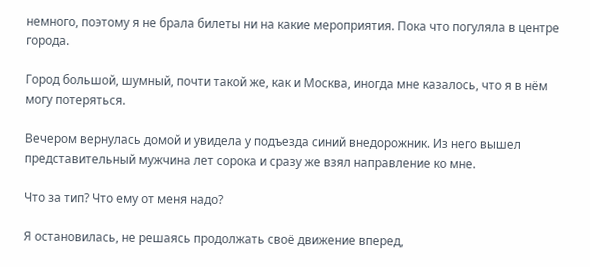немного, поэтому я не брала билеты ни на какие мероприятия. Пока что погуляла в центре города.

Город большой, шумный, почти такой же, как и Москва, иногда мне казалось, что я в нём могу потеряться.

Вечером вернулась домой и увидела у подъезда синий внедорожник. Из него вышел представительный мужчина лет сорока и сразу же взял направление ко мне.

Что за тип? Что ему от меня надо?

Я остановилась, не решаясь продолжать своё движение вперед,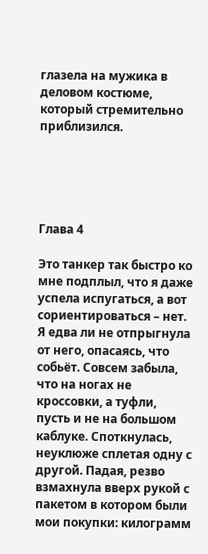глазела на мужика в деловом костюме, который стремительно приблизился.





Глава 4

Это танкер так быстро ко мне подплыл, что я даже успела испугаться, а вот сориентироваться – нет.  Я едва ли не отпрыгнула от него, опасаясь, что собьёт. Совсем забыла, что на ногах не кроссовки, а туфли, пусть и не на большом каблуке. Споткнулась, неуклюже сплетая одну с другой. Падая, резво взмахнула вверх рукой с пакетом в котором были мои покупки: килограмм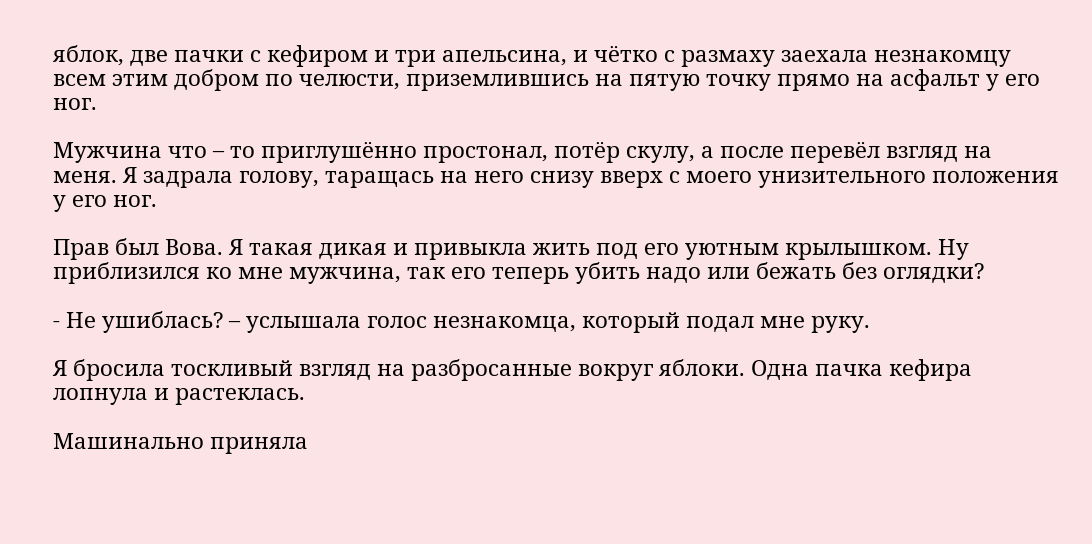яблок, две пачки с кефиром и три апельсина, и чётко с размаху заехала незнакомцу всем этим добром по челюсти, приземлившись на пятую точку прямо на асфальт у его ног.

Мужчина что – то приглушённо простонал, потёр скулу, а после перевёл взгляд на меня. Я задрала голову, таращась на него снизу вверх с моего унизительного положения у его ног.

Прав был Вова. Я такая дикая и привыкла жить под его уютным крылышком. Ну приблизился ко мне мужчина, так его теперь убить надо или бежать без оглядки?

- Не ушиблась? – услышала голос незнакомца, который подал мне руку.

Я бросила тоскливый взгляд на разбросанные вокруг яблоки. Одна пачка кефира лопнула и растеклась.

Машинально приняла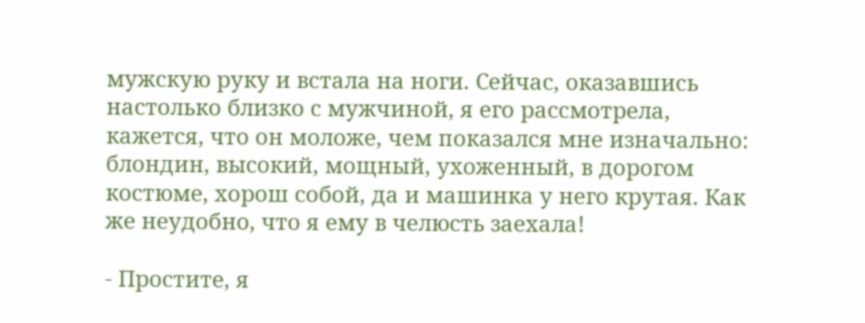мужскую руку и встала на ноги. Сейчас, оказавшись настолько близко с мужчиной, я его рассмотрела, кажется, что он моложе, чем показался мне изначально: блондин, высокий, мощный, ухоженный, в дорогом костюме, хорош собой, да и машинка у него крутая. Как же неудобно, что я ему в челюсть заехала!

- Простите, я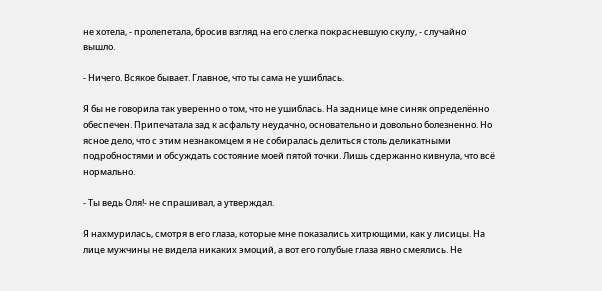не хотела, - пролепетала, бросив взгляд на его слегка покрасневшую скулу, - случайно вышло.

- Ничего. Всякое бывает. Главное, что ты сама не ушиблась.

Я бы не говорила так уверенно о том, что не ушиблась. На заднице мне синяк определённо обеспечен. Припечатала зад к асфальту неудачно, основательно и довольно болезненно. Но ясное дело, что с этим незнакомцем я не собиралась делиться столь деликатными подробностями и обсуждать состояние моей пятой точки. Лишь сдержанно кивнула, что всё нормально.

- Ты ведь Оля!- не спрашивал, а утверждал.

Я нахмурилась, смотря в его глаза, которые мне показались хитрющими, как у лисицы. На лице мужчины не видела никаких эмоций, а вот его голубые глаза явно смеялись. Не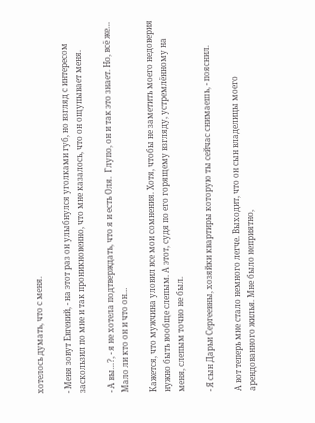хотелось думать, что с меня.

- Меня зовут Евгений, - на этот раз он улыбнулся уголками губ, но взгляд с интересом заскользил по мне и так проникновенно, что мне казалось, что он ощупывает меня.

- А вы…?, - я не хотела подтверждать, что я и есть Оля.  Глупо, он и так это знает. Но, всё же… Мало ли кто он и что он…

Кажется, что мужчина уловил все мои сомнения. Хотя, чтобы не заметить моего недоверия нужно быть вообще слепым. А этот, судя по его горящему взгляду, устремлённому на меня, слепым точно не был.

- Я сын Дарьи Сергеевны, хозяйки квартиры которую ты сейчас снимаешь, - пояснил.

А вот теперь мне стало немного легче. Выходит, что он сын владелицы моего арендованного жилья. Мне было неприятно,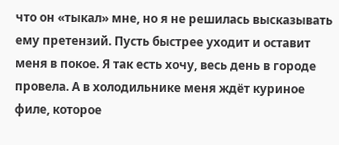что он «тыкал» мне, но я не решилась высказывать ему претензий. Пусть быстрее уходит и оставит меня в покое. Я так есть хочу, весь день в городе провела. А в холодильнике меня ждёт куриное филе, которое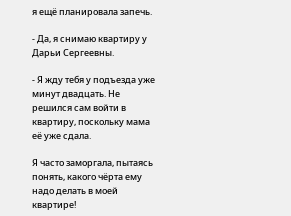я ещё планировала запечь.

- Да, я снимаю квартиру у Дарьи Сергеевны.

- Я жду тебя у подъезда уже минут двадцать. Не решился сам войти в квартиру, поскольку мама её уже сдала.

Я часто заморгала, пытаясь понять, какого чёрта ему надо делать в моей квартире!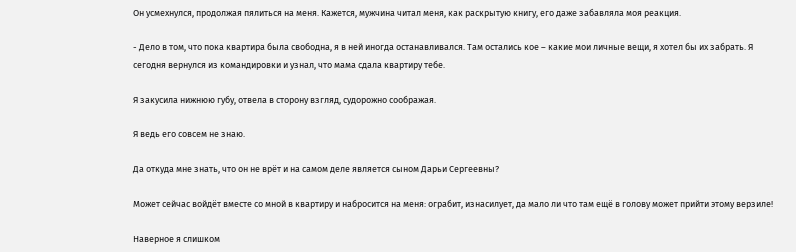Он усмехнулся, продолжая пялиться на меня. Кажется, мужчина читал меня, как раскрытую книгу, его даже забавляла моя реакция.

- Дело в том, что пока квартира была свободна, я в ней иногда останавливался. Там остались кое – какие мои личные вещи, я хотел бы их забрать. Я сегодня вернулся из командировки и узнал, что мама сдала квартиру тебе.

Я закусила нижнюю губу, отвела в сторону взгляд, судорожно соображая.

Я ведь его совсем не знаю.

Да откуда мне знать, что он не врёт и на самом деле является сыном Дарьи Сергеевны?

Может сейчас войдёт вместе со мной в квартиру и набросится на меня: ограбит, изнасилует, да мало ли что там ещё в голову может прийти этому верзиле!

Наверное я слишком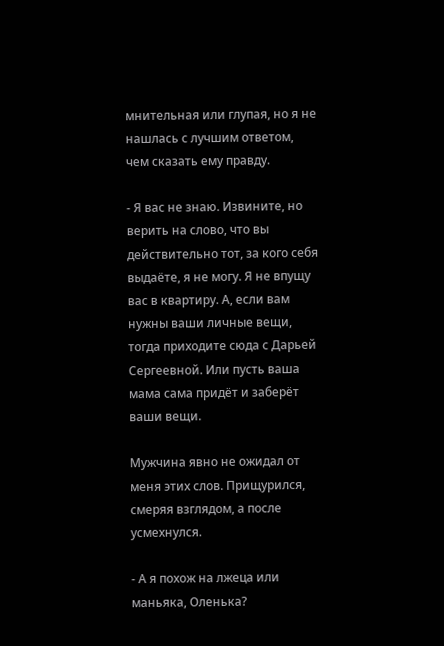мнительная или глупая, но я не нашлась с лучшим ответом, чем сказать ему правду.

- Я вас не знаю. Извините, но верить на слово, что вы действительно тот, за кого себя выдаёте, я не могу. Я не впущу вас в квартиру. А, если вам нужны ваши личные вещи, тогда приходите сюда с Дарьей Сергеевной. Или пусть ваша мама сама придёт и заберёт ваши вещи.

Мужчина явно не ожидал от меня этих слов. Прищурился, смеряя взглядом, а после усмехнулся.

- А я похож на лжеца или маньяка, Оленька?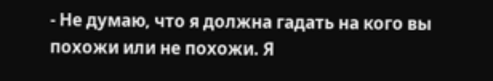- Не думаю, что я должна гадать на кого вы похожи или не похожи. Я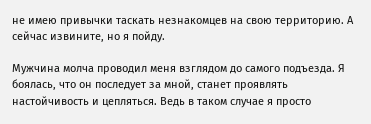не имею привычки таскать незнакомцев на свою территорию. А сейчас извините, но я пойду.

Мужчина молча проводил меня взглядом до самого подъезда. Я боялась, что он последует за мной, станет проявлять настойчивость и цепляться. Ведь в таком случае я просто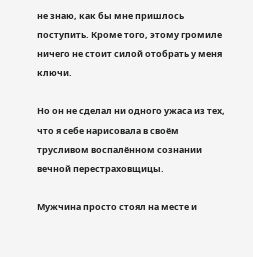не знаю, как бы мне пришлось поступить. Кроме того, этому громиле ничего не стоит силой отобрать у меня ключи.

Но он не сделал ни одного ужаса из тех, что я себе нарисовала в своём трусливом воспалённом сознании вечной перестраховщицы.

Мужчина просто стоял на месте и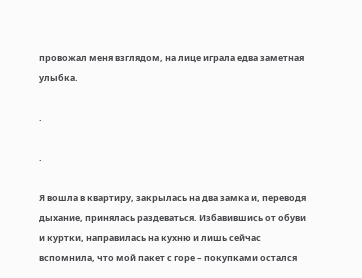провожал меня взглядом, на лице играла едва заметная улыбка.

.

.

Я вошла в квартиру, закрылась на два замка и, переводя дыхание, принялась раздеваться. Избавившись от обуви и куртки, направилась на кухню и лишь сейчас вспомнила, что мой пакет с горе – покупками остался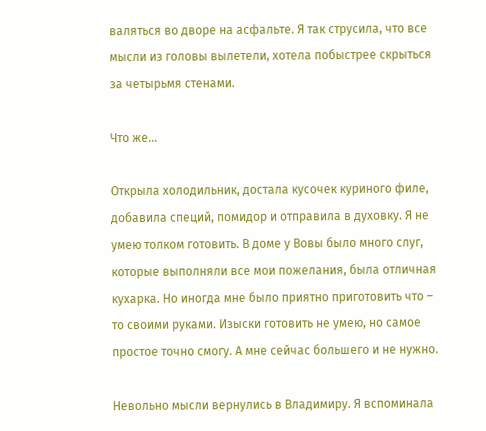валяться во дворе на асфальте. Я так струсила, что все мысли из головы вылетели, хотела побыстрее скрыться за четырьмя стенами.

Что же…

Открыла холодильник, достала кусочек куриного филе, добавила специй, помидор и отправила в духовку. Я не умею толком готовить. В доме у Вовы было много слуг, которые выполняли все мои пожелания, была отличная кухарка. Но иногда мне было приятно приготовить что – то своими руками. Изыски готовить не умею, но самое простое точно смогу. А мне сейчас большего и не нужно.

Невольно мысли вернулись в Владимиру. Я вспоминала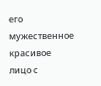его мужественное красивое лицо с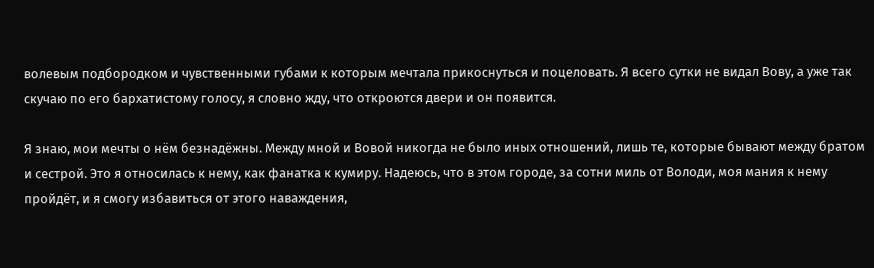волевым подбородком и чувственными губами к которым мечтала прикоснуться и поцеловать. Я всего сутки не видал Вову, а уже так скучаю по его бархатистому голосу, я словно жду, что откроются двери и он появится.

Я знаю, мои мечты о нём безнадёжны. Между мной и Вовой никогда не было иных отношений, лишь те, которые бывают между братом и сестрой. Это я относилась к нему, как фанатка к кумиру. Надеюсь, что в этом городе, за сотни миль от Володи, моя мания к нему пройдёт, и я смогу избавиться от этого наваждения,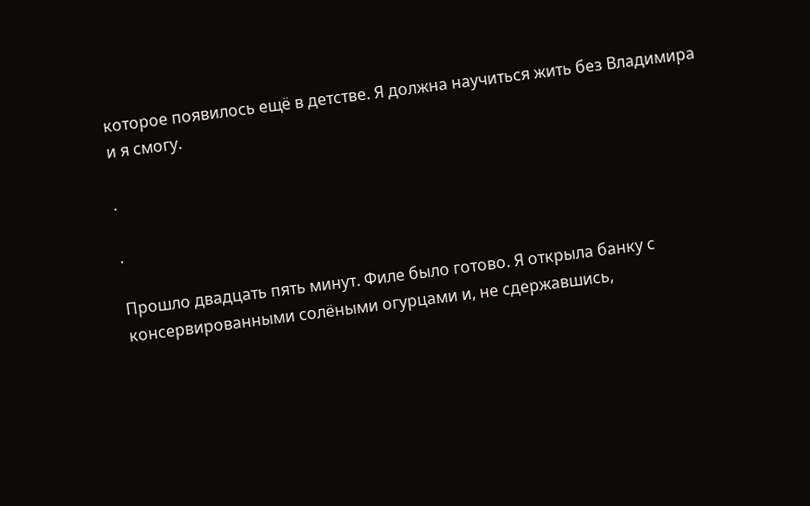которое появилось ещё в детстве. Я должна научиться жить без Владимира и я смогу.

.

.

Прошло двадцать пять минут. Филе было готово. Я открыла банку с консервированными солёными огурцами и, не сдержавшись,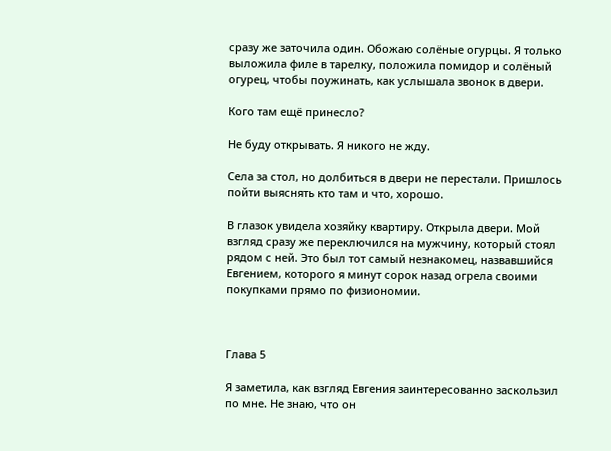сразу же заточила один. Обожаю солёные огурцы. Я только выложила филе в тарелку, положила помидор и солёный огурец, чтобы поужинать, как услышала звонок в двери.

Кого там ещё принесло?

Не буду открывать. Я никого не жду.

Села за стол, но долбиться в двери не перестали. Пришлось пойти выяснять кто там и что, хорошо.

В глазок увидела хозяйку квартиру. Открыла двери. Мой взгляд сразу же переключился на мужчину, который стоял рядом с ней. Это был тот самый незнакомец, назвавшийся Евгением, которого я минут сорок назад огрела своими покупками прямо по физиономии.



Глава 5

Я заметила, как взгляд Евгения заинтересованно заскользил по мне. Не знаю, что он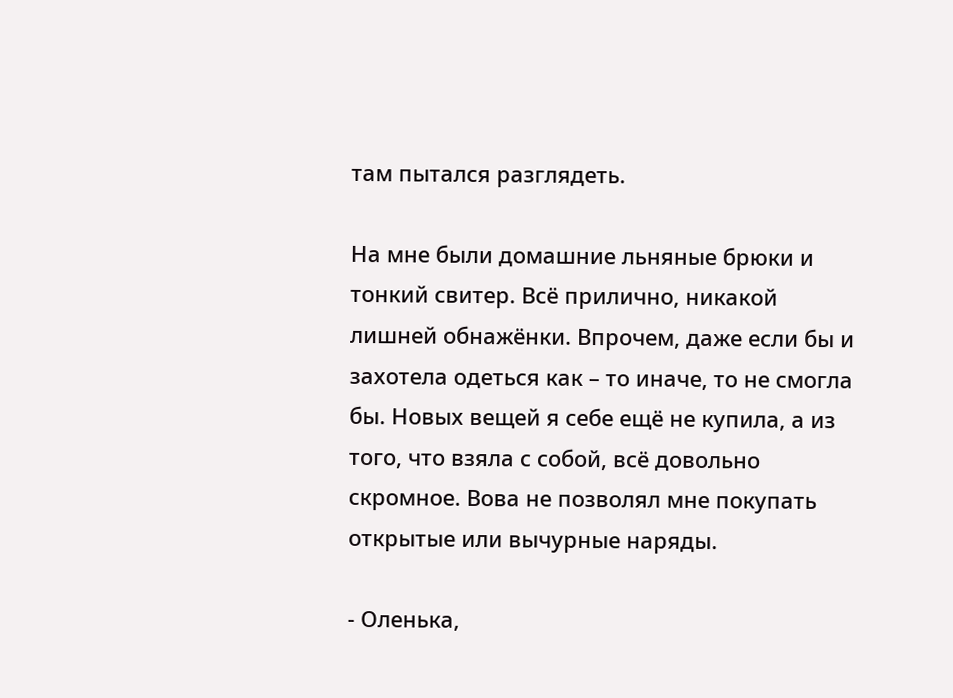там пытался разглядеть.

На мне были домашние льняные брюки и тонкий свитер. Всё прилично, никакой лишней обнажёнки. Впрочем, даже если бы и захотела одеться как – то иначе, то не смогла бы. Новых вещей я себе ещё не купила, а из того, что взяла с собой, всё довольно скромное. Вова не позволял мне покупать открытые или вычурные наряды.

- Оленька,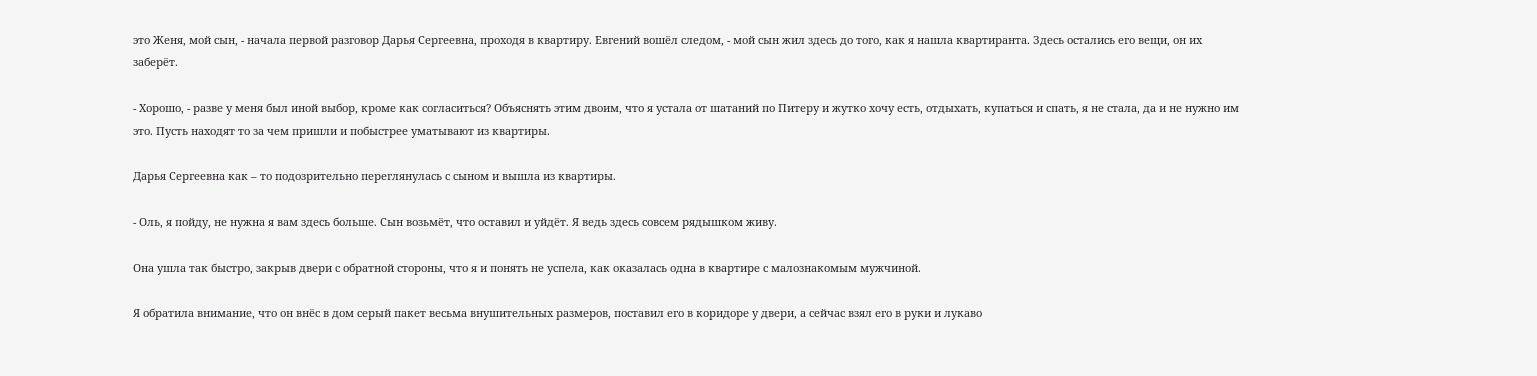это Женя, мой сын, - начала первой разговор Дарья Сергеевна, проходя в квартиру. Евгений вошёл следом, - мой сын жил здесь до того, как я нашла квартиранта. Здесь остались его вещи, он их заберёт.

- Хорошо, - разве у меня был иной выбор, кроме как согласиться? Объяснять этим двоим, что я устала от шатаний по Питеру и жутко хочу есть, отдыхать, купаться и спать, я не стала, да и не нужно им это. Пусть находят то за чем пришли и побыстрее уматывают из квартиры.

Дарья Сергеевна как – то подозрительно переглянулась с сыном и вышла из квартиры.

- Оль, я пойду, не нужна я вам здесь больше. Сын возьмёт, что оставил и уйдёт. Я ведь здесь совсем рядышком живу.

Она ушла так быстро, закрыв двери с обратной стороны, что я и понять не успела, как оказалась одна в квартире с малознакомым мужчиной.

Я обратила внимание, что он внёс в дом серый пакет весьма внушительных размеров, поставил его в коридоре у двери, а сейчас взял его в руки и лукаво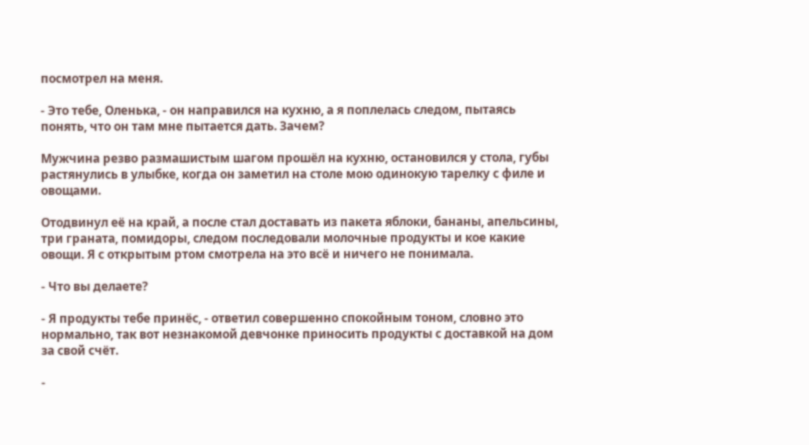посмотрел на меня.

- Это тебе, Оленька, - он направился на кухню, а я поплелась следом, пытаясь понять, что он там мне пытается дать. Зачем?

Мужчина резво размашистым шагом прошёл на кухню, остановился у стола, губы растянулись в улыбке, когда он заметил на столе мою одинокую тарелку с филе и овощами.

Отодвинул её на край, а после стал доставать из пакета яблоки, бананы, апельсины, три граната, помидоры, следом последовали молочные продукты и кое какие овощи. Я с открытым ртом смотрела на это всё и ничего не понимала.

- Что вы делаете?

- Я продукты тебе принёс, - ответил совершенно спокойным тоном, словно это нормально, так вот незнакомой девчонке приносить продукты с доставкой на дом за свой счёт.

-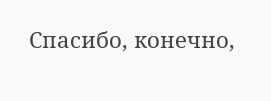Спасибо, конечно,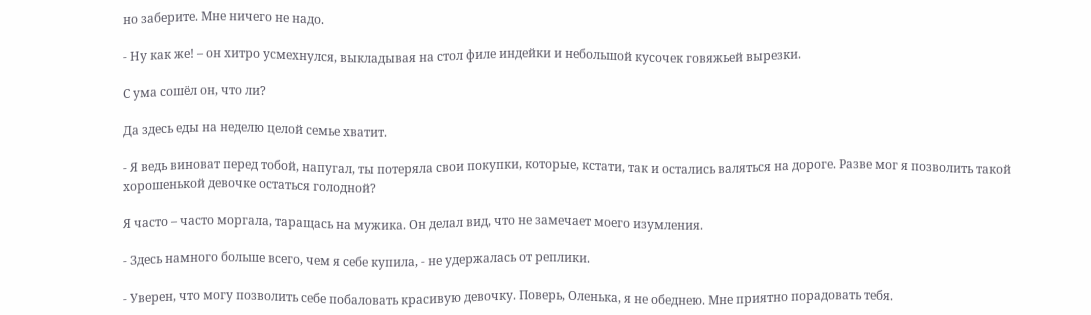но заберите. Мне ничего не надо.

- Ну как же! – он хитро усмехнулся, выкладывая на стол филе индейки и небольшой кусочек говяжьей вырезки.

С ума сошёл он, что ли?

Да здесь еды на неделю целой семье хватит.

- Я ведь виноват перед тобой, напугал, ты потеряла свои покупки, которые, кстати, так и остались валяться на дороге. Разве мог я позволить такой хорошенькой девочке остаться голодной?

Я часто – часто моргала, таращась на мужика. Он делал вид, что не замечает моего изумления.

- Здесь намного больше всего, чем я себе купила, - не удержалась от реплики.

- Уверен, что могу позволить себе побаловать красивую девочку. Поверь, Оленька, я не обеднею. Мне приятно порадовать тебя.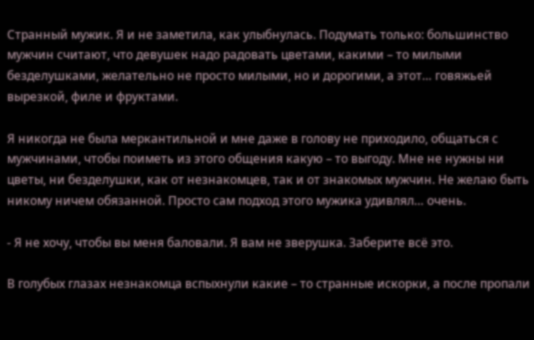Странный мужик. Я и не заметила, как улыбнулась. Подумать только: большинство мужчин считают, что девушек надо радовать цветами, какими – то милыми безделушками, желательно не просто милыми, но и дорогими, а этот… говяжьей вырезкой, филе и фруктами.

Я никогда не была меркантильной и мне даже в голову не приходило, общаться с мужчинами, чтобы поиметь из этого общения какую – то выгоду. Мне не нужны ни цветы, ни безделушки, как от незнакомцев, так и от знакомых мужчин. Не желаю быть никому ничем обязанной. Просто сам подход этого мужика удивлял… очень.

- Я не хочу, чтобы вы меня баловали. Я вам не зверушка. Заберите всё это.

В голубых глазах незнакомца вспыхнули какие – то странные искорки, а после пропали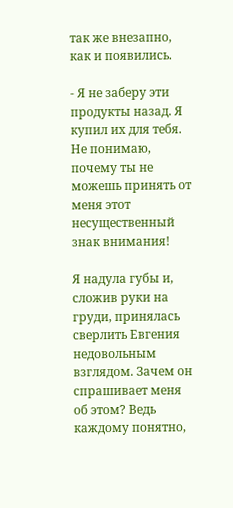так же внезапно, как и появились.

- Я не заберу эти продукты назад. Я купил их для тебя. Не понимаю, почему ты не можешь принять от меня этот несущественный знак внимания!

Я надула губы и, сложив руки на груди, принялась сверлить Евгения недовольным взглядом. Зачем он спрашивает меня об этом? Ведь каждому понятно,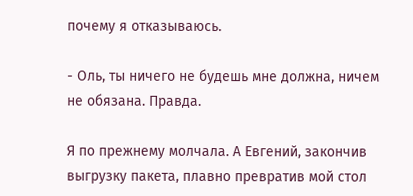почему я отказываюсь.

- Оль, ты ничего не будешь мне должна, ничем не обязана. Правда.

Я по прежнему молчала. А Евгений, закончив выгрузку пакета, плавно превратив мой стол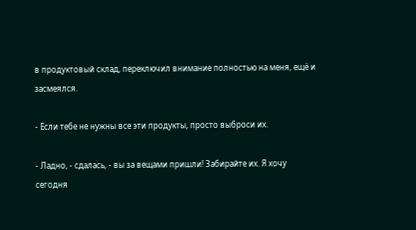в продуктовый склад, переключил внимание полностью на меня, ещё и засмеялся.

- Если тебе не нужны все эти продукты, просто выброси их.

- Ладно, - сдалась, - вы за вещами пришли! Забирайте их. Я хочу сегодня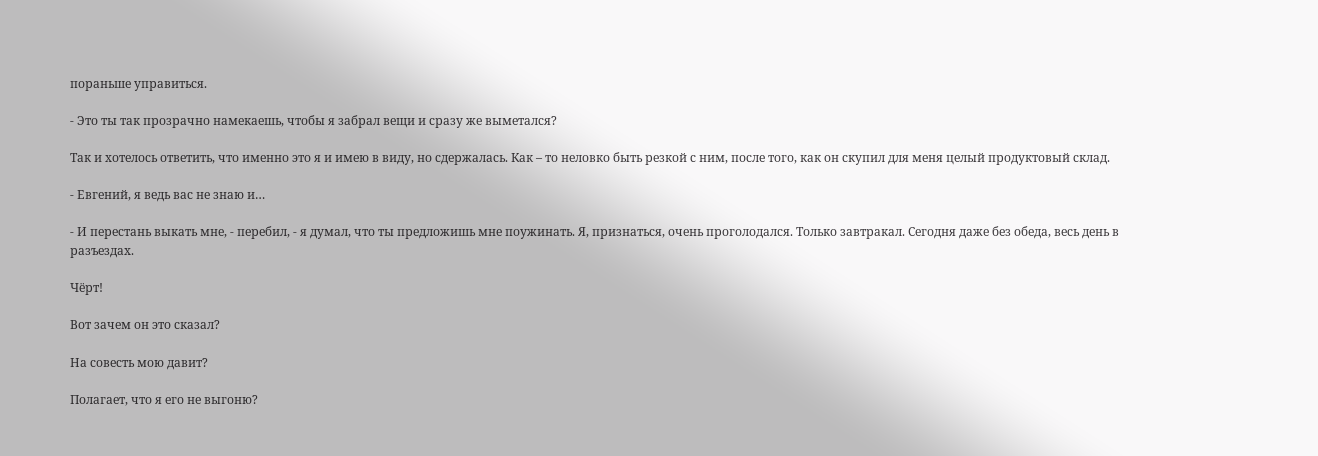пораньше управиться.

- Это ты так прозрачно намекаешь, чтобы я забрал вещи и сразу же выметался?

Так и хотелось ответить, что именно это я и имею в виду, но сдержалась. Как – то неловко быть резкой с ним, после того, как он скупил для меня целый продуктовый склад.

- Евгений, я ведь вас не знаю и…

- И перестань выкать мне, - перебил, - я думал, что ты предложишь мне поужинать. Я, признаться, очень проголодался. Только завтракал. Сегодня даже без обеда, весь день в разъездах.

Чёрт!

Вот зачем он это сказал?

На совесть мою давит?

Полагает, что я его не выгоню?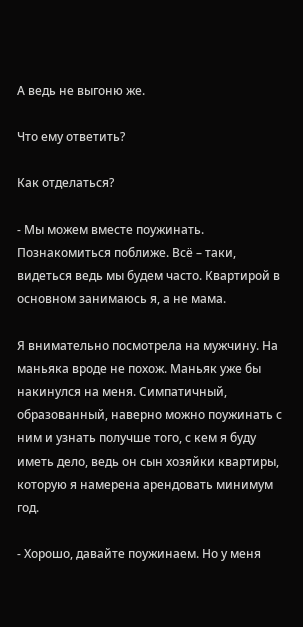А ведь не выгоню же.

Что ему ответить?

Как отделаться?

- Мы можем вместе поужинать. Познакомиться поближе. Всё – таки, видеться ведь мы будем часто. Квартирой в основном занимаюсь я, а не мама.

Я внимательно посмотрела на мужчину. На маньяка вроде не похож. Маньяк уже бы накинулся на меня. Симпатичный, образованный, наверно можно поужинать с ним и узнать получше того, с кем я буду иметь дело, ведь он сын хозяйки квартиры, которую я намерена арендовать минимум год.

- Хорошо, давайте поужинаем. Но у меня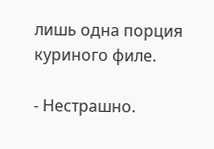лишь одна порция куриного филе.

- Нестрашно.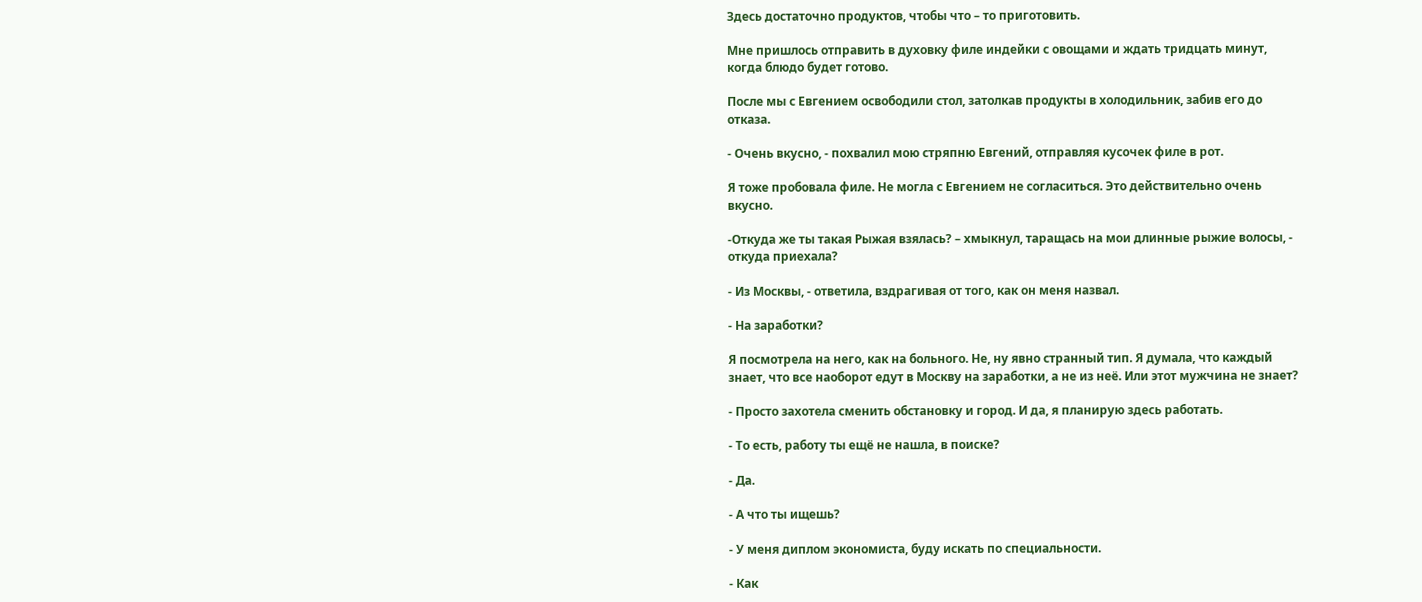Здесь достаточно продуктов, чтобы что – то приготовить.

Мне пришлось отправить в духовку филе индейки с овощами и ждать тридцать минут, когда блюдо будет готово.

После мы с Евгением освободили стол, затолкав продукты в холодильник, забив его до отказа.

- Очень вкусно, - похвалил мою стряпню Евгений, отправляя кусочек филе в рот.

Я тоже пробовала филе. Не могла с Евгением не согласиться. Это действительно очень вкусно.

-Откуда же ты такая Рыжая взялась? – хмыкнул, таращась на мои длинные рыжие волосы, - откуда приехала?

- Из Москвы, - ответила, вздрагивая от того, как он меня назвал.

- На заработки?

Я посмотрела на него, как на больного. Не, ну явно странный тип. Я думала, что каждый знает, что все наоборот едут в Москву на заработки, а не из неё. Или этот мужчина не знает?

- Просто захотела сменить обстановку и город. И да, я планирую здесь работать.

- То есть, работу ты ещё не нашла, в поиске?

- Да.

- А что ты ищешь?

- У меня диплом экономиста, буду искать по специальности.

- Как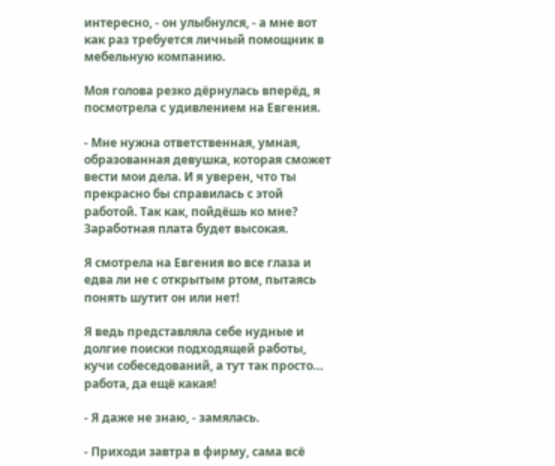интересно, - он улыбнулся, - а мне вот как раз требуется личный помощник в мебельную компанию.

Моя голова резко дёрнулась вперёд, я посмотрела с удивлением на Евгения.

- Мне нужна ответственная, умная, образованная девушка, которая сможет вести мои дела. И я уверен, что ты прекрасно бы справилась с этой работой. Так как, пойдёшь ко мне? Заработная плата будет высокая.

Я смотрела на Евгения во все глаза и едва ли не с открытым ртом, пытаясь понять шутит он или нет!

Я ведь представляла себе нудные и долгие поиски подходящей работы, кучи собеседований, а тут так просто… работа, да ещё какая!

- Я даже не знаю, - замялась.

- Приходи завтра в фирму, сама всё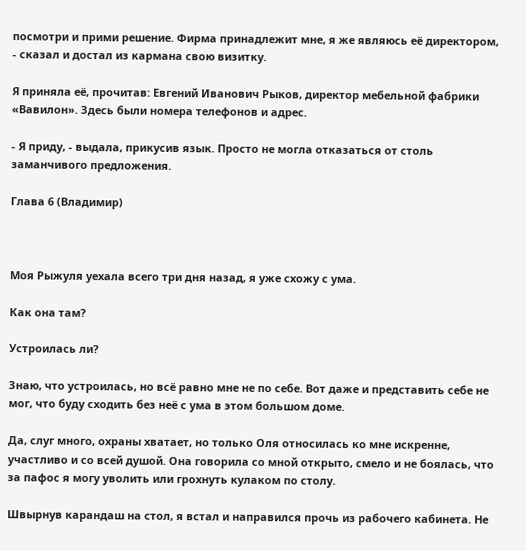посмотри и прими решение. Фирма принадлежит мне, я же являюсь её директором, - сказал и достал из кармана свою визитку.

Я приняла её, прочитав: Евгений Иванович Рыков, директор мебельной фабрики «Вавилон». Здесь были номера телефонов и адрес.

- Я приду, - выдала, прикусив язык. Просто не могла отказаться от столь заманчивого предложения.

Глава 6 (Владимир)



Моя Рыжуля уехала всего три дня назад, я уже схожу с ума.

Как она там?

Устроилась ли?

Знаю, что устроилась, но всё равно мне не по себе. Вот даже и представить себе не мог, что буду сходить без неё с ума в этом большом доме.

Да, слуг много, охраны хватает, но только Оля относилась ко мне искренне, участливо и со всей душой. Она говорила со мной открыто, смело и не боялась, что за пафос я могу уволить или грохнуть кулаком по столу.

Швырнув карандаш на стол, я встал и направился прочь из рабочего кабинета. Не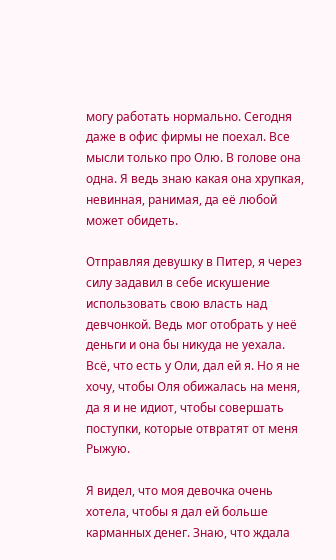могу работать нормально. Сегодня даже в офис фирмы не поехал. Все мысли только про Олю. В голове она одна. Я ведь знаю какая она хрупкая, невинная, ранимая, да её любой может обидеть.

Отправляя девушку в Питер, я через силу задавил в себе искушение использовать свою власть над девчонкой. Ведь мог отобрать у неё деньги и она бы никуда не уехала. Всё, что есть у Оли, дал ей я. Но я не хочу, чтобы Оля обижалась на меня, да я и не идиот, чтобы совершать поступки, которые отвратят от меня Рыжую.

Я видел, что моя девочка очень хотела, чтобы я дал ей больше карманных денег. Знаю, что ждала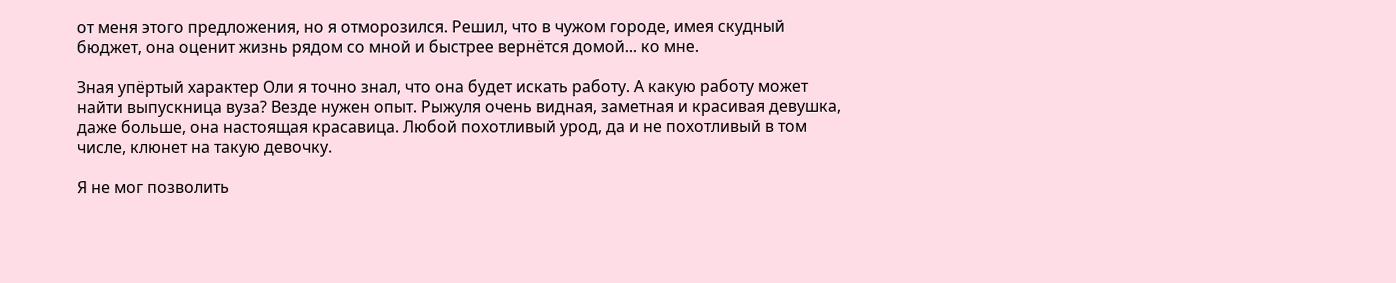от меня этого предложения, но я отморозился. Решил, что в чужом городе, имея скудный бюджет, она оценит жизнь рядом со мной и быстрее вернётся домой... ко мне.

Зная упёртый характер Оли я точно знал, что она будет искать работу. А какую работу может найти выпускница вуза? Везде нужен опыт. Рыжуля очень видная, заметная и красивая девушка, даже больше, она настоящая красавица. Любой похотливый урод, да и не похотливый в том числе, клюнет на такую девочку.

Я не мог позволить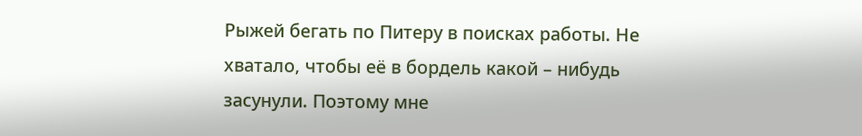Рыжей бегать по Питеру в поисках работы. Не хватало, чтобы её в бордель какой – нибудь засунули. Поэтому мне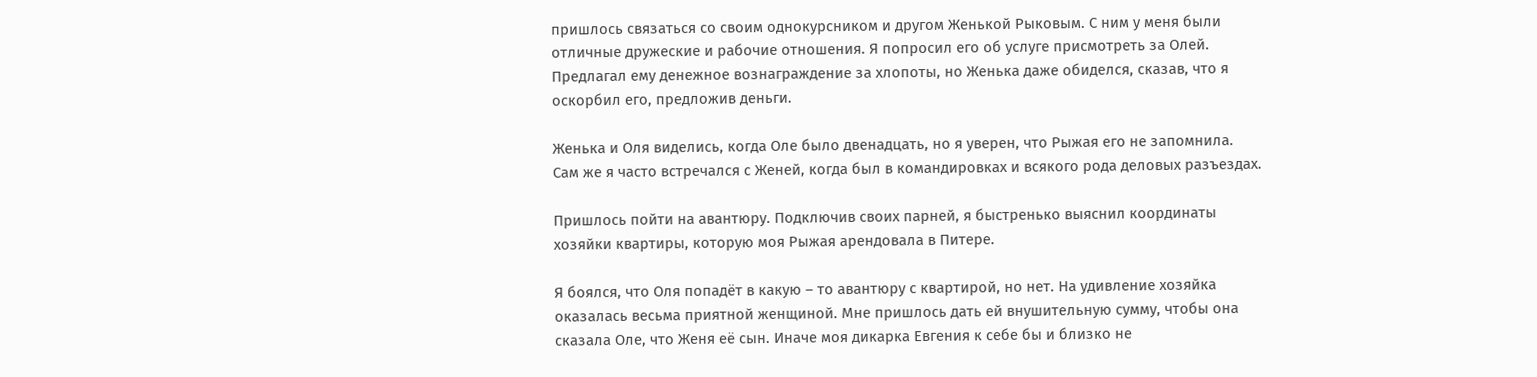пришлось связаться со своим однокурсником и другом Женькой Рыковым. С ним у меня были отличные дружеские и рабочие отношения. Я попросил его об услуге присмотреть за Олей. Предлагал ему денежное вознаграждение за хлопоты, но Женька даже обиделся, сказав, что я оскорбил его, предложив деньги.

Женька и Оля виделись, когда Оле было двенадцать, но я уверен, что Рыжая его не запомнила. Сам же я часто встречался с Женей, когда был в командировках и всякого рода деловых разъездах.

Пришлось пойти на авантюру. Подключив своих парней, я быстренько выяснил координаты хозяйки квартиры, которую моя Рыжая арендовала в Питере.

Я боялся, что Оля попадёт в какую – то авантюру с квартирой, но нет. На удивление хозяйка оказалась весьма приятной женщиной. Мне пришлось дать ей внушительную сумму, чтобы она сказала Оле, что Женя её сын. Иначе моя дикарка Евгения к себе бы и близко не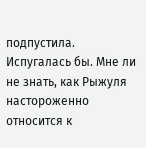подпустила. Испугалась бы. Мне ли не знать, как Рыжуля настороженно относится к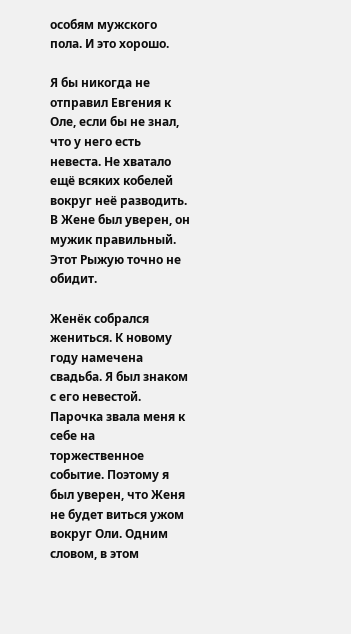особям мужского пола. И это хорошо.

Я бы никогда не отправил Евгения к Оле, если бы не знал, что у него есть невеста. Не хватало ещё всяких кобелей вокруг неё разводить. В Жене был уверен, он мужик правильный. Этот Рыжую точно не обидит.

Женёк собрался жениться. К новому году намечена свадьба. Я был знаком с его невестой. Парочка звала меня к себе на торжественное событие. Поэтому я был уверен, что Женя не будет виться ужом вокруг Оли. Одним словом, в этом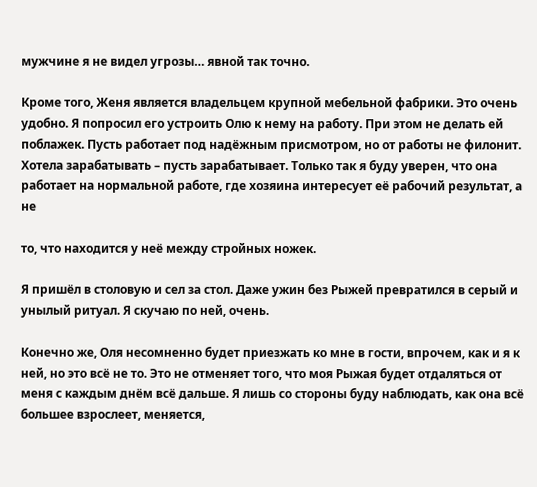мужчине я не видел угрозы… явной так точно.

Кроме того, Женя является владельцем крупной мебельной фабрики. Это очень удобно. Я попросил его устроить Олю к нему на работу. При этом не делать ей поблажек. Пусть работает под надёжным присмотром, но от работы не филонит. Хотела зарабатывать – пусть зарабатывает. Только так я буду уверен, что она работает на нормальной работе, где хозяина интересует её рабочий результат, а не

то, что находится у неё между стройных ножек.

Я пришёл в столовую и сел за стол. Даже ужин без Рыжей превратился в серый и унылый ритуал. Я скучаю по ней, очень.

Конечно же, Оля несомненно будет приезжать ко мне в гости, впрочем, как и я к ней, но это всё не то. Это не отменяет того, что моя Рыжая будет отдаляться от меня с каждым днём всё дальше. Я лишь со стороны буду наблюдать, как она всё большее взрослеет, меняется,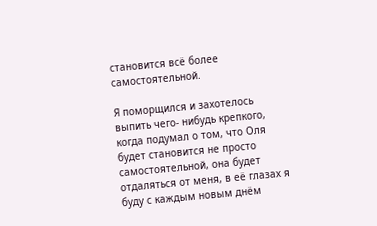становится всё более самостоятельной.

Я поморщился и захотелось выпить чего- нибудь крепкого, когда подумал о том, что Оля будет становится не просто самостоятельной, она будет отдаляться от меня, в её глазах я буду с каждым новым днём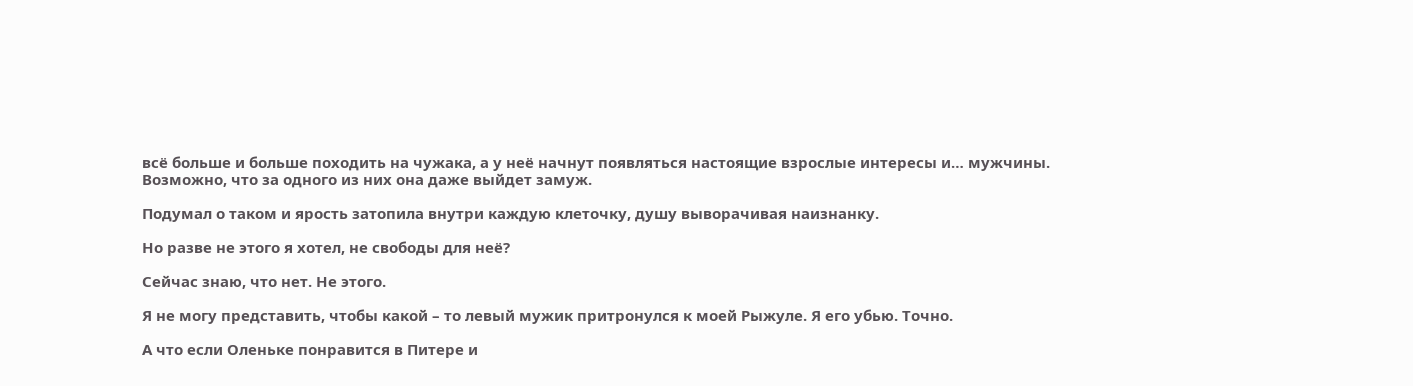всё больше и больше походить на чужака, а у неё начнут появляться настоящие взрослые интересы и… мужчины. Возможно, что за одного из них она даже выйдет замуж.

Подумал о таком и ярость затопила внутри каждую клеточку, душу выворачивая наизнанку.

Но разве не этого я хотел, не свободы для неё?

Сейчас знаю, что нет. Не этого.

Я не могу представить, чтобы какой – то левый мужик притронулся к моей Рыжуле. Я его убью. Точно.

А что если Оленьке понравится в Питере и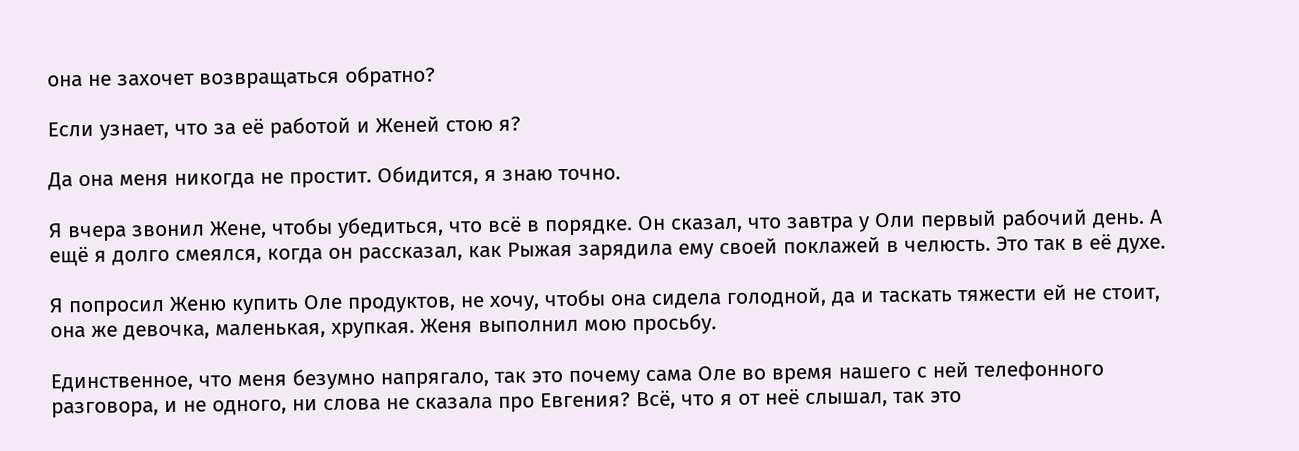она не захочет возвращаться обратно?

Если узнает, что за её работой и Женей стою я?

Да она меня никогда не простит. Обидится, я знаю точно.

Я вчера звонил Жене, чтобы убедиться, что всё в порядке. Он сказал, что завтра у Оли первый рабочий день. А ещё я долго смеялся, когда он рассказал, как Рыжая зарядила ему своей поклажей в челюсть. Это так в её духе.

Я попросил Женю купить Оле продуктов, не хочу, чтобы она сидела голодной, да и таскать тяжести ей не стоит, она же девочка, маленькая, хрупкая. Женя выполнил мою просьбу.

Единственное, что меня безумно напрягало, так это почему сама Оле во время нашего с ней телефонного разговора, и не одного, ни слова не сказала про Евгения? Всё, что я от неё слышал, так это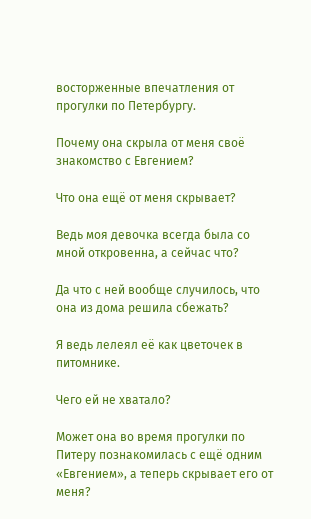восторженные впечатления от прогулки по Петербургу.

Почему она скрыла от меня своё знакомство с Евгением?

Что она ещё от меня скрывает?

Ведь моя девочка всегда была со мной откровенна, а сейчас что?

Да что с ней вообще случилось, что она из дома решила сбежать?

Я ведь лелеял её как цветочек в питомнике.

Чего ей не хватало?

Может она во время прогулки по Питеру познакомилась с ещё одним «Евгением», а теперь скрывает его от меня?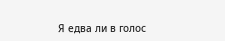Я едва ли в голос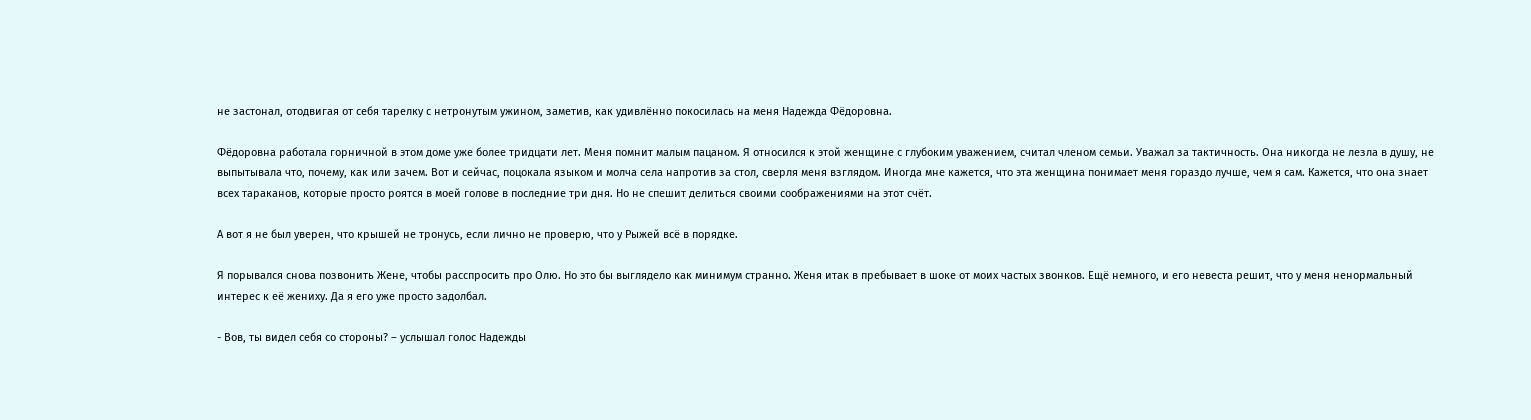не застонал, отодвигая от себя тарелку с нетронутым ужином, заметив, как удивлённо покосилась на меня Надежда Фёдоровна.

Фёдоровна работала горничной в этом доме уже более тридцати лет. Меня помнит малым пацаном. Я относился к этой женщине с глубоким уважением, считал членом семьи. Уважал за тактичность. Она никогда не лезла в душу, не выпытывала что, почему, как или зачем. Вот и сейчас, поцокала языком и молча села напротив за стол, сверля меня взглядом. Иногда мне кажется, что эта женщина понимает меня гораздо лучше, чем я сам. Кажется, что она знает всех тараканов, которые просто роятся в моей голове в последние три дня. Но не спешит делиться своими соображениями на этот счёт.

А вот я не был уверен, что крышей не тронусь, если лично не проверю, что у Рыжей всё в порядке.

Я порывался снова позвонить Жене, чтобы расспросить про Олю. Но это бы выглядело как минимум странно. Женя итак в пребывает в шоке от моих частых звонков. Ещё немного, и его невеста решит, что у меня ненормальный интерес к её жениху. Да я его уже просто задолбал.

- Вов, ты видел себя со стороны? – услышал голос Надежды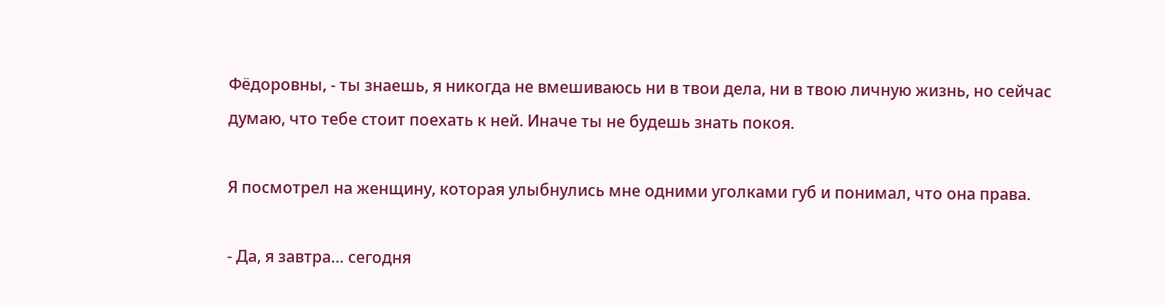Фёдоровны, - ты знаешь, я никогда не вмешиваюсь ни в твои дела, ни в твою личную жизнь, но сейчас думаю, что тебе стоит поехать к ней. Иначе ты не будешь знать покоя.

Я посмотрел на женщину, которая улыбнулись мне одними уголками губ и понимал, что она права.

- Да, я завтра… сегодня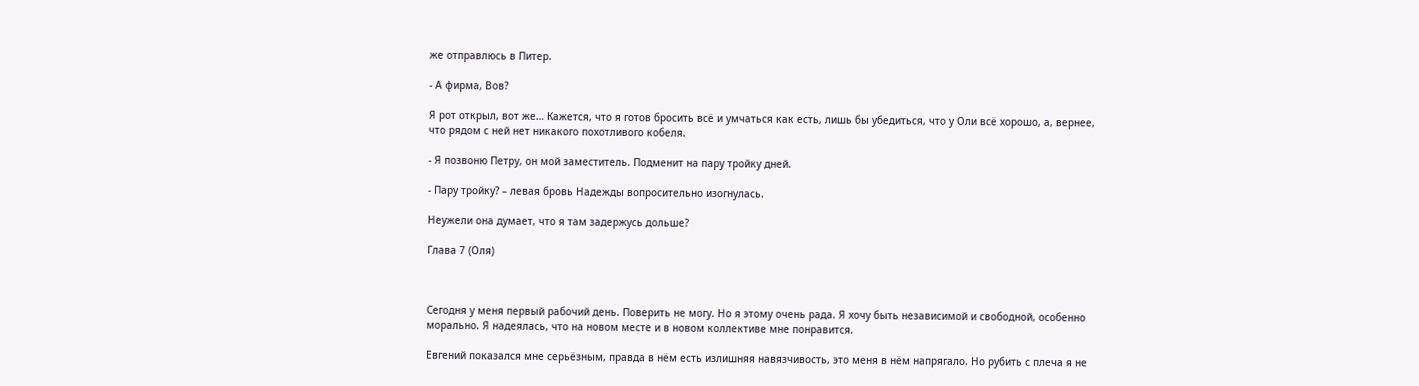же отправлюсь в Питер.

- А фирма, Вов?

Я рот открыл, вот же… Кажется, что я готов бросить всё и умчаться как есть, лишь бы убедиться, что у Оли всё хорошо, а, вернее, что рядом с ней нет никакого похотливого кобеля.

- Я позвоню Петру, он мой заместитель. Подменит на пару тройку дней.

- Пару тройку? – левая бровь Надежды вопросительно изогнулась.

Неужели она думает, что я там задержусь дольше?

Глава 7 (Оля)



Сегодня у меня первый рабочий день. Поверить не могу. Но я этому очень рада. Я хочу быть независимой и свободной, особенно морально. Я надеялась, что на новом месте и в новом коллективе мне понравится.

Евгений показался мне серьёзным, правда в нём есть излишняя навязчивость, это меня в нём напрягало. Но рубить с плеча я не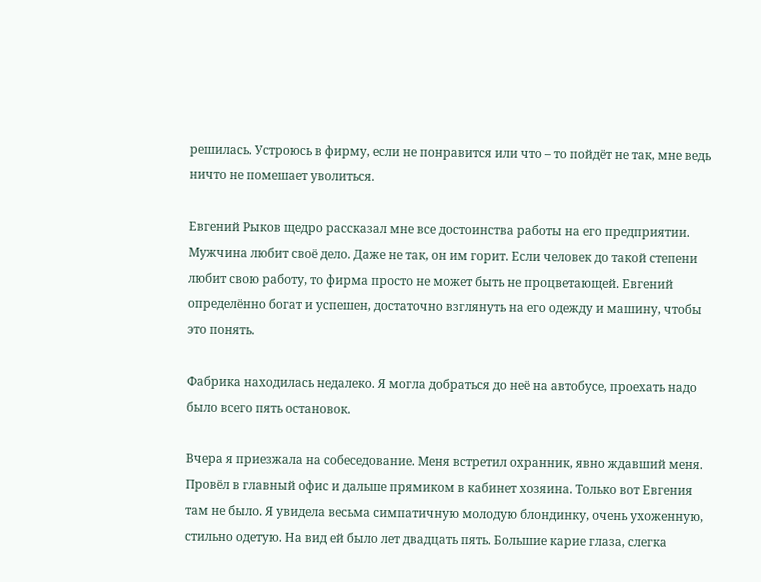решилась. Устроюсь в фирму, если не понравится или что – то пойдёт не так, мне ведь ничто не помешает уволиться.

Евгений Рыков щедро рассказал мне все достоинства работы на его предприятии. Мужчина любит своё дело. Даже не так, он им горит. Если человек до такой степени любит свою работу, то фирма просто не может быть не процветающей. Евгений определённо богат и успешен, достаточно взглянуть на его одежду и машину, чтобы это понять.

Фабрика находилась недалеко. Я могла добраться до неё на автобусе, проехать надо было всего пять остановок.

Вчера я приезжала на собеседование. Меня встретил охранник, явно ждавший меня. Провёл в главный офис и дальше прямиком в кабинет хозяина. Только вот Евгения там не было. Я увидела весьма симпатичную молодую блондинку, очень ухоженную, стильно одетую. На вид ей было лет двадцать пять. Большие карие глаза, слегка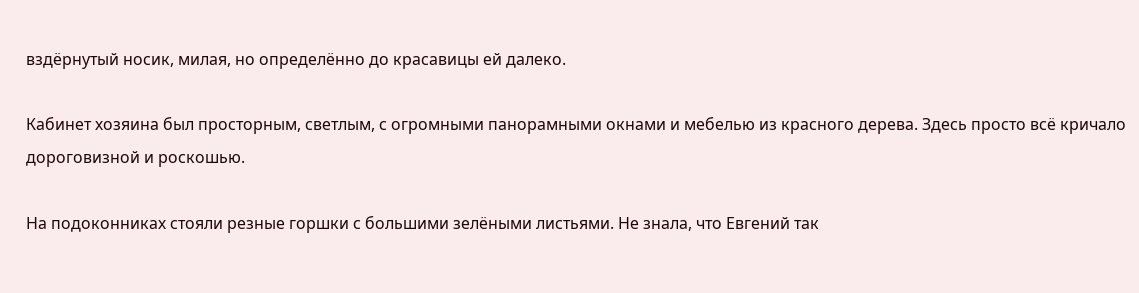вздёрнутый носик, милая, но определённо до красавицы ей далеко.

Кабинет хозяина был просторным, светлым, с огромными панорамными окнами и мебелью из красного дерева. Здесь просто всё кричало дороговизной и роскошью.

На подоконниках стояли резные горшки с большими зелёными листьями. Не знала, что Евгений так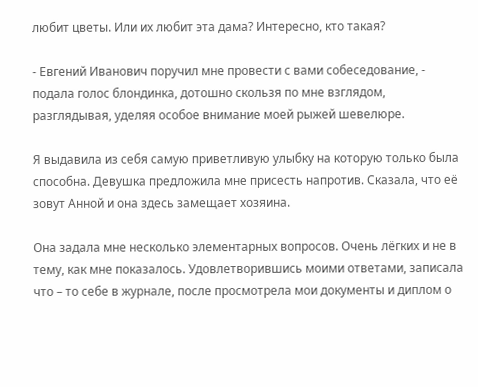любит цветы. Или их любит эта дама? Интересно, кто такая?

- Евгений Иванович поручил мне провести с вами собеседование, - подала голос блондинка, дотошно скользя по мне взглядом, разглядывая, уделяя особое внимание моей рыжей шевелюре.

Я выдавила из себя самую приветливую улыбку на которую только была способна. Девушка предложила мне присесть напротив. Сказала, что её зовут Анной и она здесь замещает хозяина.

Она задала мне несколько элементарных вопросов. Очень лёгких и не в тему, как мне показалось. Удовлетворившись моими ответами, записала что – то себе в журнале, после просмотрела мои документы и диплом о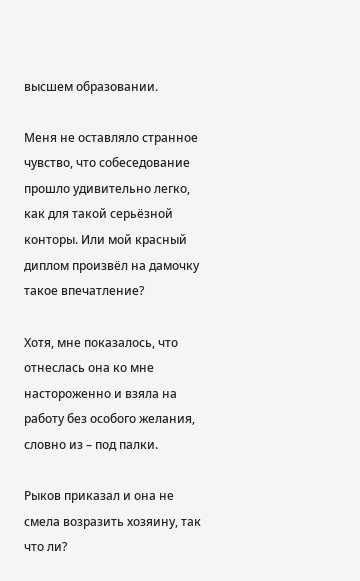высшем образовании.

Меня не оставляло странное чувство, что собеседование прошло удивительно легко, как для такой серьёзной конторы. Или мой красный диплом произвёл на дамочку такое впечатление?

Хотя, мне показалось, что отнеслась она ко мне настороженно и взяла на работу без особого желания, словно из – под палки.

Рыков приказал и она не смела возразить хозяину, так что ли?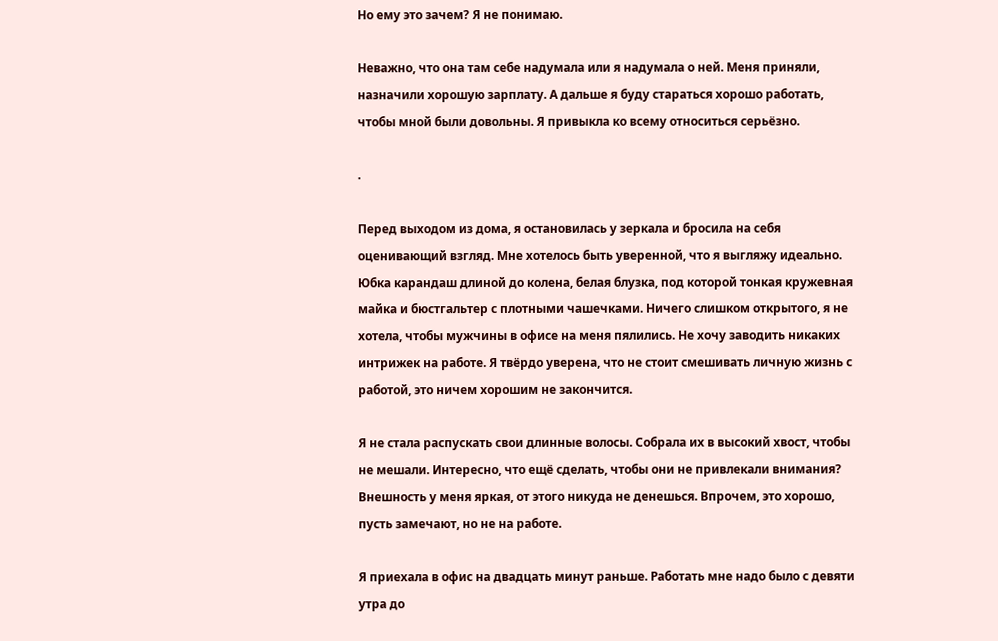Но ему это зачем? Я не понимаю.

Неважно, что она там себе надумала или я надумала о ней. Меня приняли, назначили хорошую зарплату. А дальше я буду стараться хорошо работать, чтобы мной были довольны. Я привыкла ко всему относиться серьёзно.

.

Перед выходом из дома, я остановилась у зеркала и бросила на себя оценивающий взгляд. Мне хотелось быть уверенной, что я выгляжу идеально. Юбка карандаш длиной до колена, белая блузка, под которой тонкая кружевная майка и бюстгальтер с плотными чашечками. Ничего слишком открытого, я не хотела, чтобы мужчины в офисе на меня пялились. Не хочу заводить никаких интрижек на работе. Я твёрдо уверена, что не стоит смешивать личную жизнь с работой, это ничем хорошим не закончится.

Я не стала распускать свои длинные волосы. Собрала их в высокий хвост, чтобы не мешали. Интересно, что ещё сделать, чтобы они не привлекали внимания? Внешность у меня яркая, от этого никуда не денешься. Впрочем, это хорошо, пусть замечают, но не на работе.

Я приехала в офис на двадцать минут раньше. Работать мне надо было с девяти утра до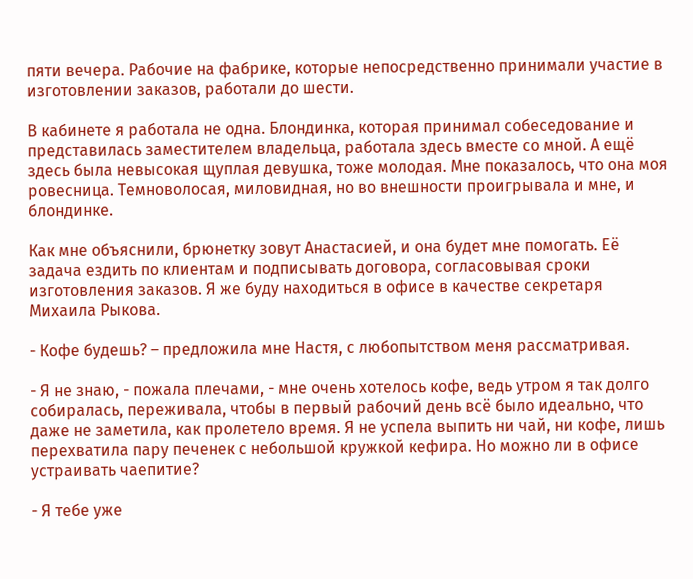пяти вечера. Рабочие на фабрике, которые непосредственно принимали участие в изготовлении заказов, работали до шести.

В кабинете я работала не одна. Блондинка, которая принимал собеседование и представилась заместителем владельца, работала здесь вместе со мной. А ещё здесь была невысокая щуплая девушка, тоже молодая. Мне показалось, что она моя ровесница. Темноволосая, миловидная, но во внешности проигрывала и мне, и блондинке.

Как мне объяснили, брюнетку зовут Анастасией, и она будет мне помогать. Её задача ездить по клиентам и подписывать договора, согласовывая сроки изготовления заказов. Я же буду находиться в офисе в качестве секретаря Михаила Рыкова.

- Кофе будешь? – предложила мне Настя, с любопытством меня рассматривая.

- Я не знаю, - пожала плечами, - мне очень хотелось кофе, ведь утром я так долго собиралась, переживала, чтобы в первый рабочий день всё было идеально, что даже не заметила, как пролетело время. Я не успела выпить ни чай, ни кофе, лишь перехватила пару печенек с небольшой кружкой кефира. Но можно ли в офисе устраивать чаепитие?

- Я тебе уже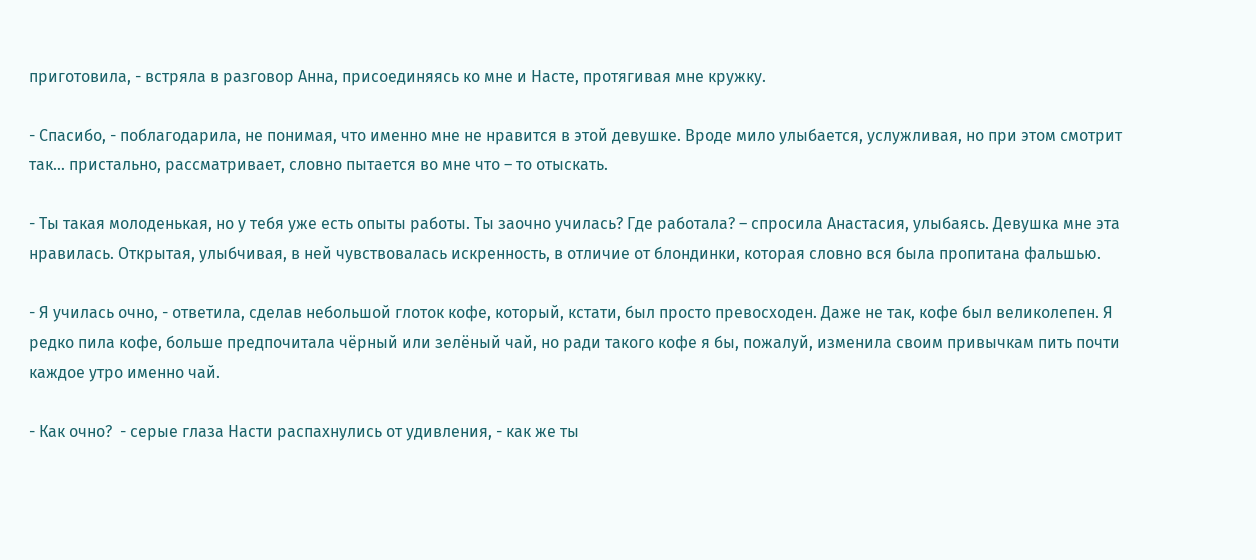приготовила, - встряла в разговор Анна, присоединяясь ко мне и Насте, протягивая мне кружку.

- Спасибо, - поблагодарила, не понимая, что именно мне не нравится в этой девушке. Вроде мило улыбается, услужливая, но при этом смотрит так… пристально, рассматривает, словно пытается во мне что – то отыскать.

- Ты такая молоденькая, но у тебя уже есть опыты работы. Ты заочно училась? Где работала? – спросила Анастасия, улыбаясь. Девушка мне эта нравилась. Открытая, улыбчивая, в ней чувствовалась искренность, в отличие от блондинки, которая словно вся была пропитана фальшью.

- Я училась очно, - ответила, сделав небольшой глоток кофе, который, кстати, был просто превосходен. Даже не так, кофе был великолепен. Я редко пила кофе, больше предпочитала чёрный или зелёный чай, но ради такого кофе я бы, пожалуй, изменила своим привычкам пить почти каждое утро именно чай.

- Как очно?  - серые глаза Насти распахнулись от удивления, - как же ты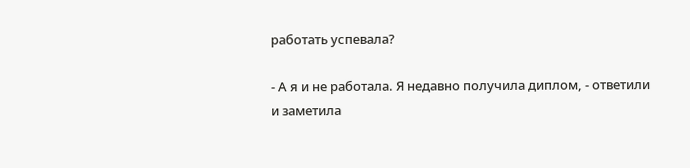работать успевала?

- А я и не работала. Я недавно получила диплом, - ответили и заметила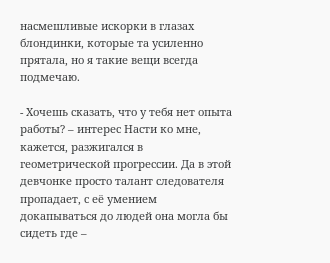насмешливые искорки в глазах блондинки, которые та усиленно прятала, но я такие вещи всегда подмечаю.

- Хочешь сказать, что у тебя нет опыта работы? – интерес Насти ко мне, кажется, разжигался в геометрической прогрессии. Да в этой девчонке просто талант следователя пропадает, с её умением докапываться до людей она могла бы сидеть где –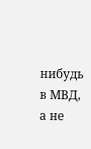нибудь в МВД, а не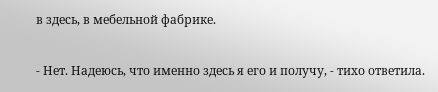в здесь, в мебельной фабрике.

- Нет. Надеюсь, что именно здесь я его и получу, - тихо ответила.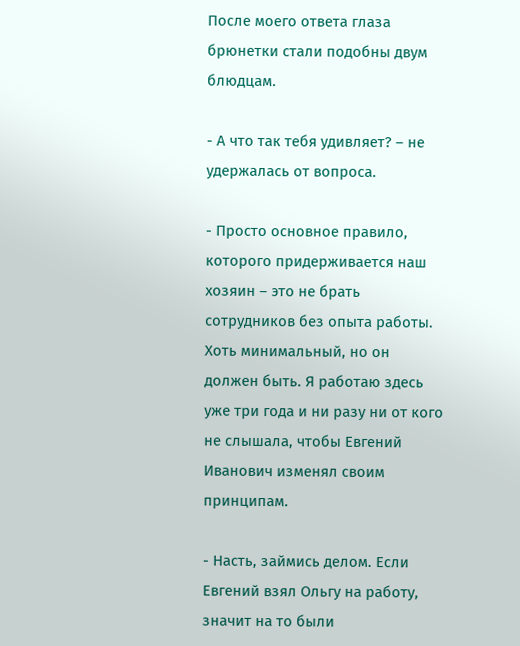После моего ответа глаза брюнетки стали подобны двум блюдцам.

- А что так тебя удивляет? – не удержалась от вопроса.

- Просто основное правило, которого придерживается наш хозяин – это не брать сотрудников без опыта работы. Хоть минимальный, но он должен быть. Я работаю здесь уже три года и ни разу ни от кого не слышала, чтобы Евгений Иванович изменял своим принципам.

- Насть, займись делом. Если Евгений взял Ольгу на работу, значит на то были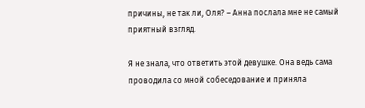причины, не так ли, Оля? – Анна послала мне не самый приятный взгляд.

Я не знала, что ответить этой девушке. Она ведь сама проводила со мной собеседование и приняла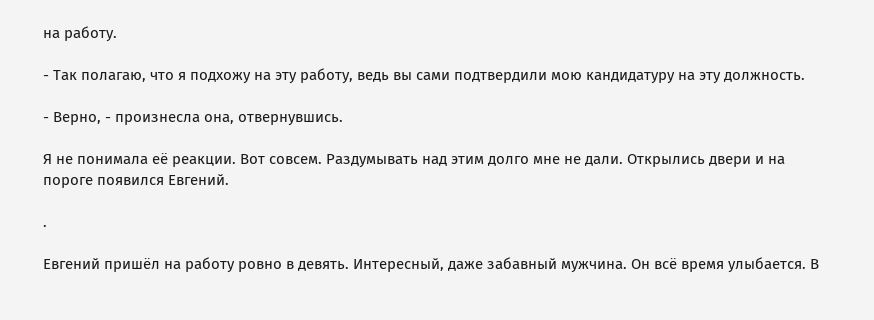на работу.

- Так полагаю, что я подхожу на эту работу, ведь вы сами подтвердили мою кандидатуру на эту должность.

- Верно, - произнесла она, отвернувшись.

Я не понимала её реакции. Вот совсем. Раздумывать над этим долго мне не дали. Открылись двери и на пороге появился Евгений.

.

Евгений пришёл на работу ровно в девять. Интересный, даже забавный мужчина. Он всё время улыбается. В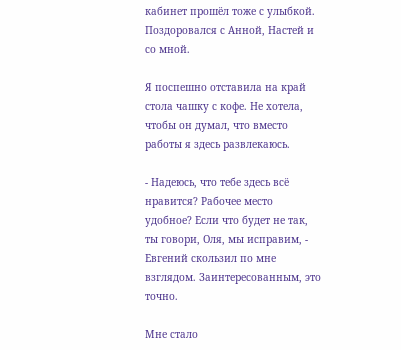кабинет прошёл тоже с улыбкой. Поздоровался с Анной, Настей и со мной.

Я поспешно отставила на край стола чашку с кофе. Не хотела, чтобы он думал, что вместо работы я здесь развлекаюсь.

- Надеюсь, что тебе здесь всё нравится? Рабочее место удобное? Если что будет не так, ты говори, Оля, мы исправим, - Евгений скользил по мне взглядом. Заинтересованным, это точно.

Мне стало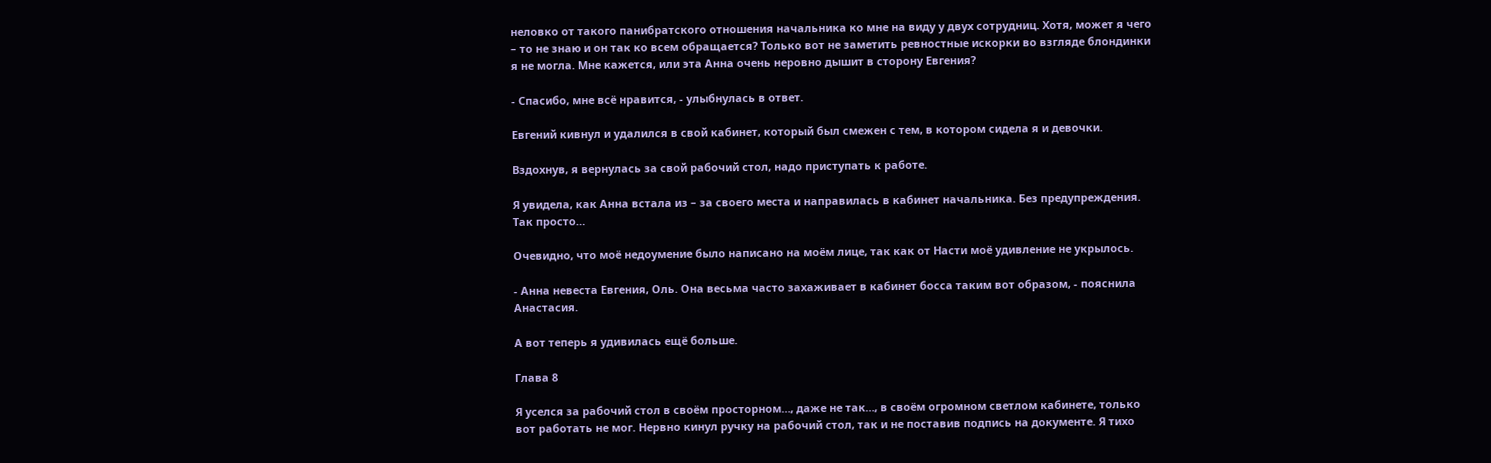неловко от такого панибратского отношения начальника ко мне на виду у двух сотрудниц. Хотя, может я чего – то не знаю и он так ко всем обращается? Только вот не заметить ревностные искорки во взгляде блондинки я не могла. Мне кажется, или эта Анна очень неровно дышит в сторону Евгения?

- Спасибо, мне всё нравится, - улыбнулась в ответ.

Евгений кивнул и удалился в свой кабинет, который был смежен с тем, в котором сидела я и девочки.

Вздохнув, я вернулась за свой рабочий стол, надо приступать к работе.

Я увидела, как Анна встала из – за своего места и направилась в кабинет начальника. Без предупреждения. Так просто…

Очевидно, что моё недоумение было написано на моём лице, так как от Насти моё удивление не укрылось.

- Анна невеста Евгения, Оль. Она весьма часто захаживает в кабинет босса таким вот образом, - пояснила Анастасия.

А вот теперь я удивилась ещё больше.

Глава 8

Я уселся за рабочий стол в своём просторном…, даже не так…, в своём огромном светлом кабинете, только вот работать не мог. Нервно кинул ручку на рабочий стол, так и не поставив подпись на документе. Я тихо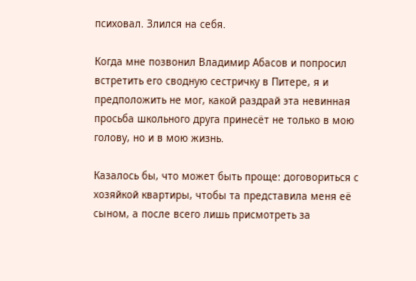психовал. Злился на себя.

Когда мне позвонил Владимир Абасов и попросил встретить его сводную сестричку в Питере, я и предположить не мог, какой раздрай эта невинная просьба школьного друга принесёт не только в мою голову, но и в мою жизнь.

Казалось бы, что может быть проще: договориться с хозяйкой квартиры, чтобы та представила меня её сыном, а после всего лишь присмотреть за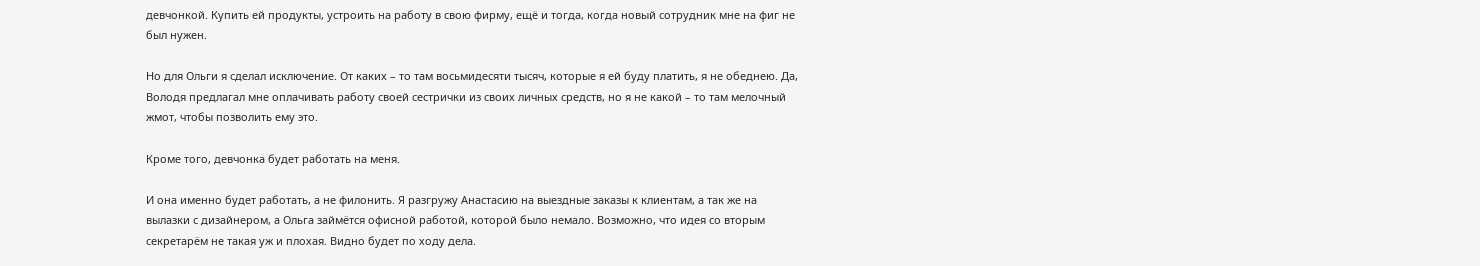девчонкой. Купить ей продукты, устроить на работу в свою фирму, ещё и тогда, когда новый сотрудник мне на фиг не был нужен.

Но для Ольги я сделал исключение. От каких – то там восьмидесяти тысяч, которые я ей буду платить, я не обеднею. Да, Володя предлагал мне оплачивать работу своей сестрички из своих личных средств, но я не какой – то там мелочный жмот, чтобы позволить ему это.

Кроме того, девчонка будет работать на меня.

И она именно будет работать, а не филонить. Я разгружу Анастасию на выездные заказы к клиентам, а так же на вылазки с дизайнером, а Ольга займётся офисной работой, которой было немало. Возможно, что идея со вторым секретарём не такая уж и плохая. Видно будет по ходу дела.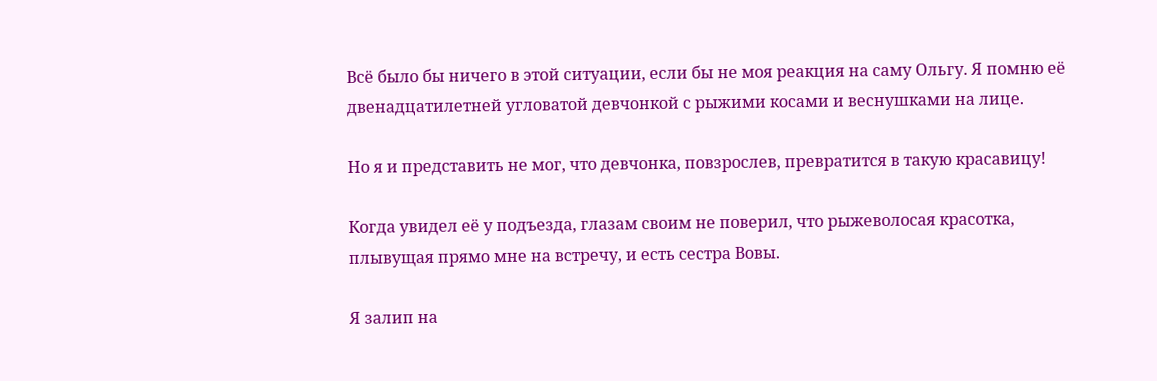Всё было бы ничего в этой ситуации, если бы не моя реакция на саму Ольгу. Я помню её двенадцатилетней угловатой девчонкой с рыжими косами и веснушками на лице.

Но я и представить не мог, что девчонка, повзрослев, превратится в такую красавицу!

Когда увидел её у подъезда, глазам своим не поверил, что рыжеволосая красотка, плывущая прямо мне на встречу, и есть сестра Вовы.

Я залип на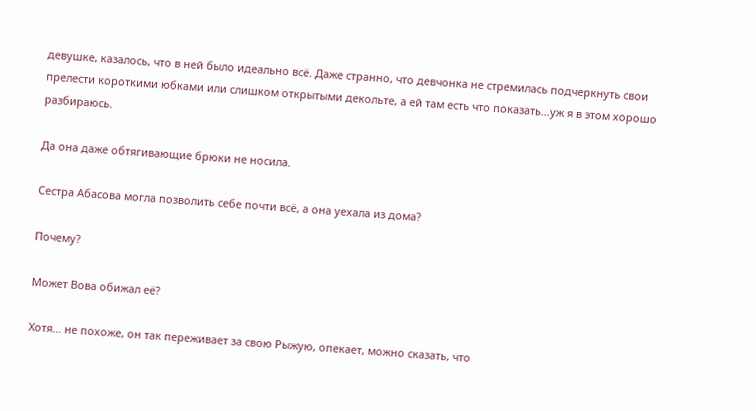девушке, казалось, что в ней было идеально всё. Даже странно, что девчонка не стремилась подчеркнуть свои прелести короткими юбками или слишком открытыми декольте, а ей там есть что показать…уж я в этом хорошо разбираюсь.

Да она даже обтягивающие брюки не носила.

Сестра Абасова могла позволить себе почти всё, а она уехала из дома?

Почему?

Может Вова обижал её?

Хотя… не похоже, он так переживает за свою Рыжую, опекает, можно сказать, что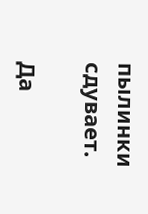пылинки сдувает.

Да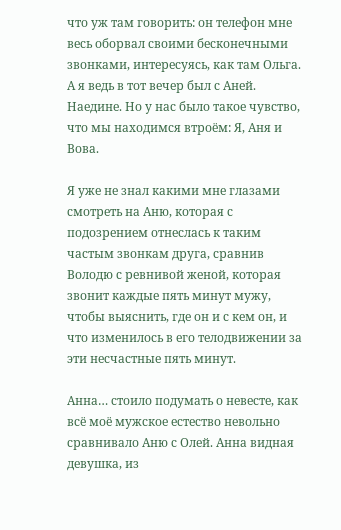что уж там говорить: он телефон мне весь оборвал своими бесконечными звонками, интересуясь, как там Ольга. А я ведь в тот вечер был с Аней. Наедине. Но у нас было такое чувство, что мы находимся втроём: Я, Аня и Вова.

Я уже не знал какими мне глазами смотреть на Аню, которая с подозрением отнеслась к таким частым звонкам друга, сравнив Володю с ревнивой женой, которая звонит каждые пять минут мужу, чтобы выяснить, где он и с кем он, и что изменилось в его телодвижении за эти несчастные пять минут.

Анна… стоило подумать о невесте, как всё моё мужское естество невольно сравнивало Аню с Олей. Анна видная девушка, из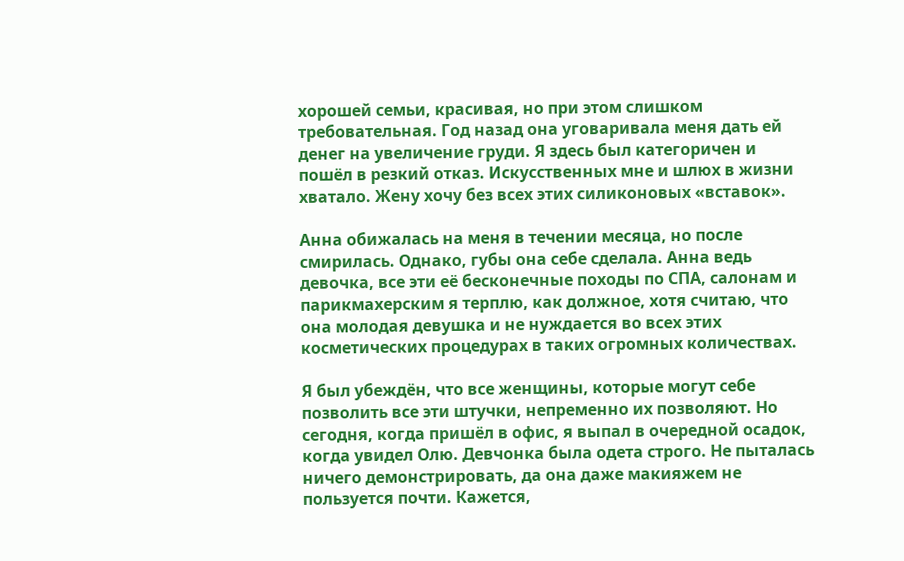хорошей семьи, красивая, но при этом слишком требовательная. Год назад она уговаривала меня дать ей денег на увеличение груди. Я здесь был категоричен и пошёл в резкий отказ. Искусственных мне и шлюх в жизни хватало. Жену хочу без всех этих силиконовых «вставок».

Анна обижалась на меня в течении месяца, но после смирилась. Однако, губы она себе сделала. Анна ведь девочка, все эти её бесконечные походы по СПА, салонам и парикмахерским я терплю, как должное, хотя считаю, что она молодая девушка и не нуждается во всех этих косметических процедурах в таких огромных количествах.

Я был убеждён, что все женщины, которые могут себе позволить все эти штучки, непременно их позволяют. Но сегодня, когда пришёл в офис, я выпал в очередной осадок, когда увидел Олю. Девчонка была одета строго. Не пыталась ничего демонстрировать, да она даже макияжем не пользуется почти. Кажется,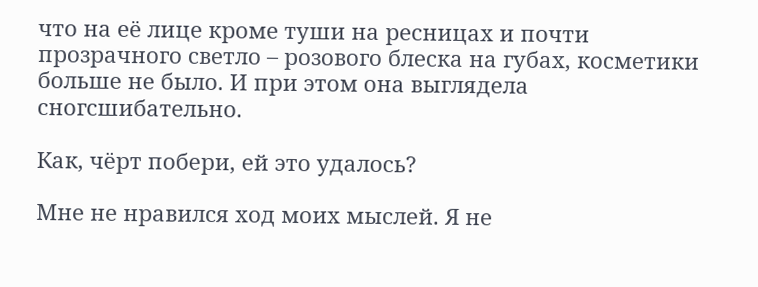что на её лице кроме туши на ресницах и почти прозрачного светло – розового блеска на губах, косметики больше не было. И при этом она выглядела сногсшибательно.

Как, чёрт побери, ей это удалось?

Мне не нравился ход моих мыслей. Я не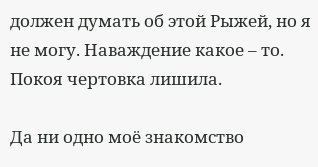должен думать об этой Рыжей, но я не могу. Наваждение какое – то. Покоя чертовка лишила.

Да ни одно моё знакомство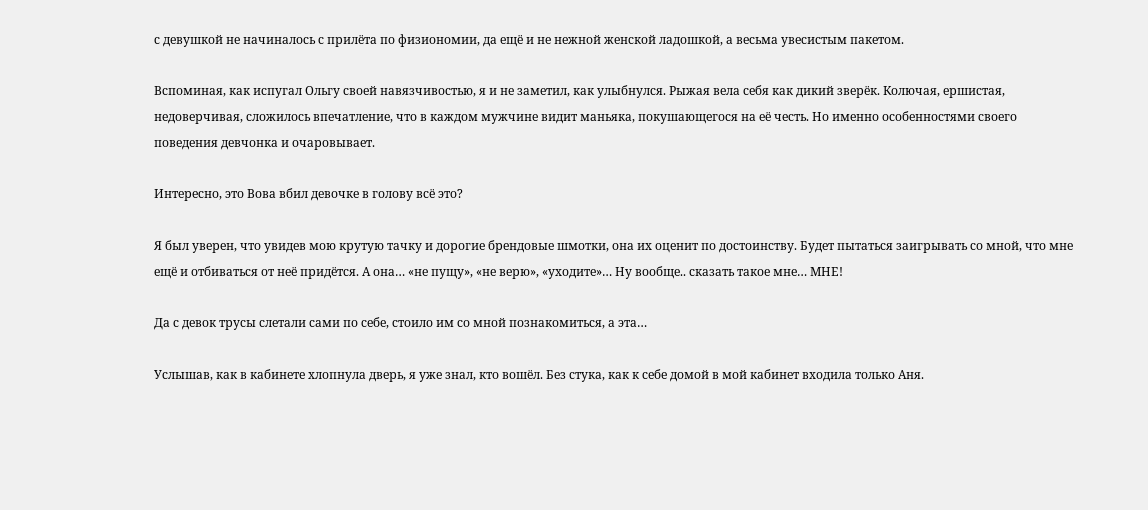с девушкой не начиналось с прилёта по физиономии, да ещё и не нежной женской ладошкой, а весьма увесистым пакетом.

Вспоминая, как испугал Ольгу своей навязчивостью, я и не заметил, как улыбнулся. Рыжая вела себя как дикий зверёк. Колючая, ершистая, недоверчивая, сложилось впечатление, что в каждом мужчине видит маньяка, покушающегося на её честь. Но именно особенностями своего поведения девчонка и очаровывает.

Интересно, это Вова вбил девочке в голову всё это?

Я был уверен, что увидев мою крутую тачку и дорогие брендовые шмотки, она их оценит по достоинству. Будет пытаться заигрывать со мной, что мне ещё и отбиваться от неё придётся. А она… «не пущу», «не верю», «уходите»… Ну вообще.. сказать такое мне… МНЕ!

Да с девок трусы слетали сами по себе, стоило им со мной познакомиться, а эта…

Услышав, как в кабинете хлопнула дверь, я уже знал, кто вошёл. Без стука, как к себе домой в мой кабинет входила только Аня.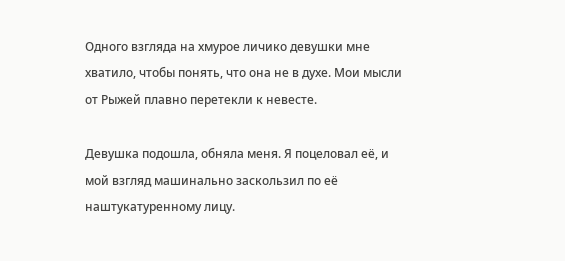Одного взгляда на хмурое личико девушки мне хватило, чтобы понять, что она не в духе. Мои мысли от Рыжей плавно перетекли к невесте.

Девушка подошла, обняла меня. Я поцеловал её, и мой взгляд машинально заскользил по её наштукатуренному лицу.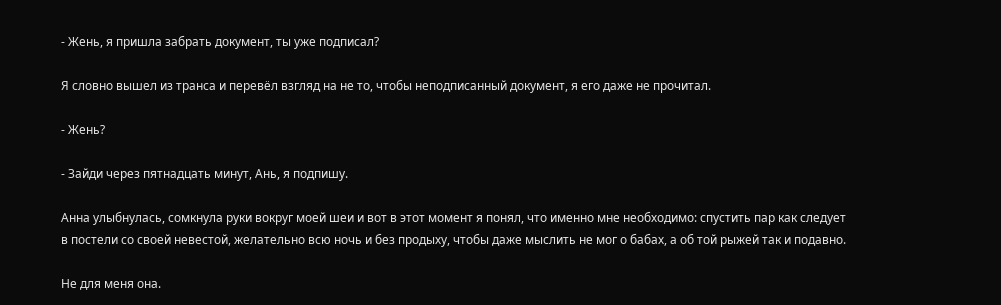- Жень, я пришла забрать документ, ты уже подписал?

Я словно вышел из транса и перевёл взгляд на не то, чтобы неподписанный документ, я его даже не прочитал.

- Жень?

- Зайди через пятнадцать минут, Ань, я подпишу.

Анна улыбнулась, сомкнула руки вокруг моей шеи и вот в этот момент я понял, что именно мне необходимо: спустить пар как следует в постели со своей невестой, желательно всю ночь и без продыху, чтобы даже мыслить не мог о бабах, а об той рыжей так и подавно.

Не для меня она.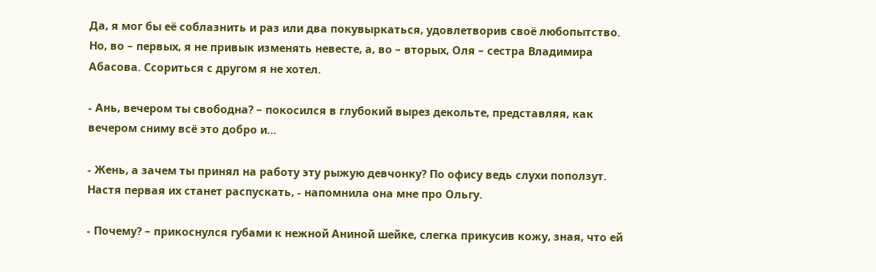Да, я мог бы её соблазнить и раз или два покувыркаться, удовлетворив своё любопытство. Но, во – первых, я не привык изменять невесте, а, во – вторых, Оля – сестра Владимира Абасова. Ссориться с другом я не хотел.

- Ань, вечером ты свободна? – покосился в глубокий вырез декольте, представляя, как вечером сниму всё это добро и…

- Жень, а зачем ты принял на работу эту рыжую девчонку? По офису ведь слухи поползут. Настя первая их станет распускать, - напомнила она мне про Ольгу.

- Почему? – прикоснулся губами к нежной Аниной шейке, слегка прикусив кожу, зная, что ей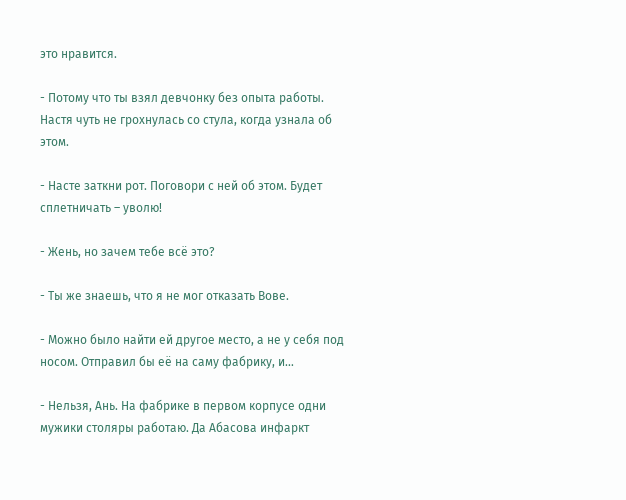это нравится.

- Потому что ты взял девчонку без опыта работы. Настя чуть не грохнулась со стула, когда узнала об этом.

- Насте заткни рот. Поговори с ней об этом. Будет сплетничать – уволю!

- Жень, но зачем тебе всё это?

- Ты же знаешь, что я не мог отказать Вове.

- Можно было найти ей другое место, а не у себя под носом. Отправил бы её на саму фабрику, и…

- Нельзя, Ань. На фабрике в первом корпусе одни мужики столяры работаю. Да Абасова инфаркт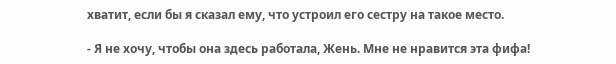хватит, если бы я сказал ему, что устроил его сестру на такое место.

- Я не хочу, чтобы она здесь работала, Жень. Мне не нравится эта фифа!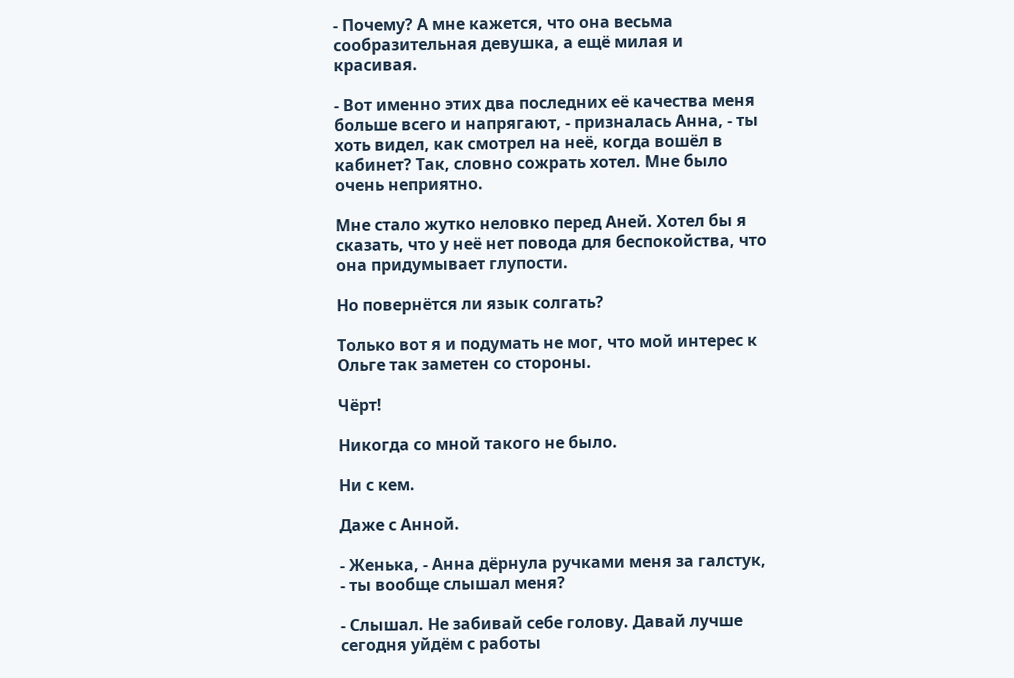- Почему? А мне кажется, что она весьма сообразительная девушка, а ещё милая и красивая.

- Вот именно этих два последних её качества меня больше всего и напрягают, - призналась Анна, - ты хоть видел, как смотрел на неё, когда вошёл в кабинет? Так, словно сожрать хотел. Мне было очень неприятно.

Мне стало жутко неловко перед Аней. Хотел бы я сказать, что у неё нет повода для беспокойства, что она придумывает глупости.

Но повернётся ли язык солгать?

Только вот я и подумать не мог, что мой интерес к Ольге так заметен со стороны.

Чёрт!

Никогда со мной такого не было.

Ни с кем.

Даже с Анной.

- Женька, - Анна дёрнула ручками меня за галстук, - ты вообще слышал меня?

- Слышал. Не забивай себе голову. Давай лучше сегодня уйдём с работы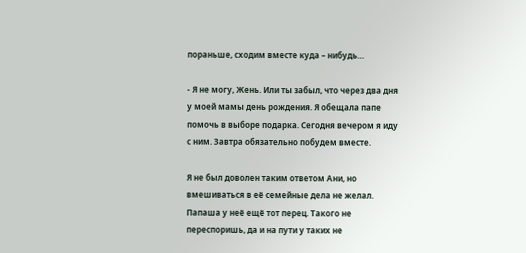пораньше, сходим вместе куда – нибудь…

- Я не могу, Жень. Или ты забыл, что через два дня у моей мамы день рождения. Я обещала папе помочь в выборе подарка. Сегодня вечером я иду с ним. Завтра обязательно побудем вместе.

Я не был доволен таким ответом Ани, но вмешиваться в её семейные дела не желал. Папаша у неё ещё тот перец. Такого не переспоришь, да и на пути у таких не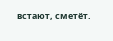встают, сметёт.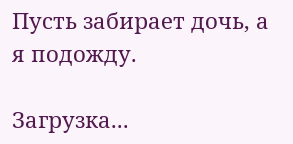Пусть забирает дочь, а я подожду.

Загрузка...